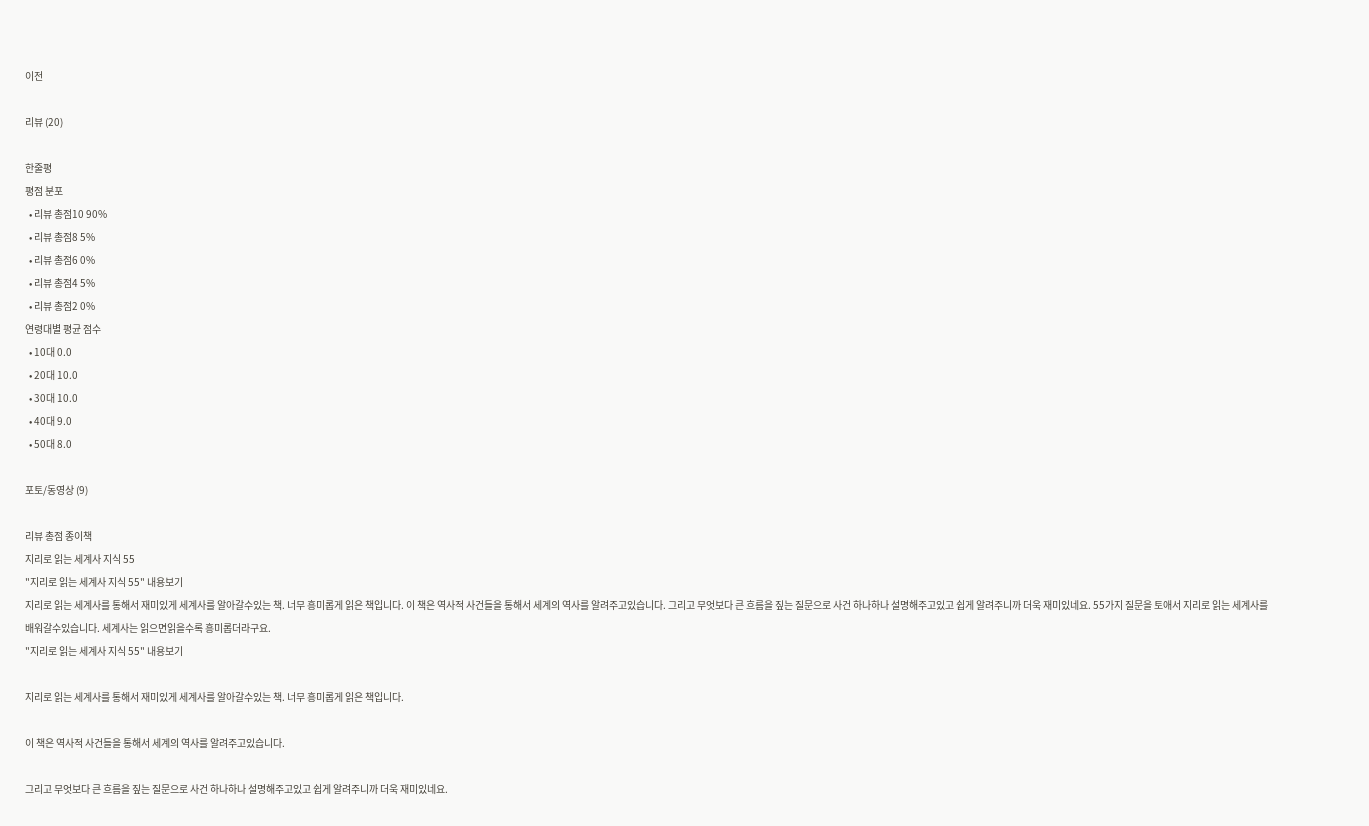이전

리뷰 (20)

한줄평
평점 분포
  • 리뷰 총점10 90%
  • 리뷰 총점8 5%
  • 리뷰 총점6 0%
  • 리뷰 총점4 5%
  • 리뷰 총점2 0%
연령대별 평균 점수
  • 10대 0.0
  • 20대 10.0
  • 30대 10.0
  • 40대 9.0
  • 50대 8.0

포토/동영상 (9)

리뷰 총점 종이책
지리로 읽는 세계사 지식 55
"지리로 읽는 세계사 지식 55" 내용보기
지리로 읽는 세계사를 통해서 재미있게 세계사를 알아갈수있는 책. 너무 흥미롭게 읽은 책입니다. 이 책은 역사적 사건들을 통해서 세계의 역사를 알려주고있습니다. 그리고 무엇보다 큰 흐름을 짚는 질문으로 사건 하나하나 설명해주고있고 쉽게 알려주니까 더욱 재미있네요. 55가지 질문을 토애서 지리로 읽는 세계사를 배워갈수있습니다. 세계사는 읽으면읽을수록 흥미롭더라구요.
"지리로 읽는 세계사 지식 55" 내용보기

지리로 읽는 세계사를 통해서 재미있게 세계사를 알아갈수있는 책. 너무 흥미롭게 읽은 책입니다.

이 책은 역사적 사건들을 통해서 세계의 역사를 알려주고있습니다.

그리고 무엇보다 큰 흐름을 짚는 질문으로 사건 하나하나 설명해주고있고 쉽게 알려주니까 더욱 재미있네요.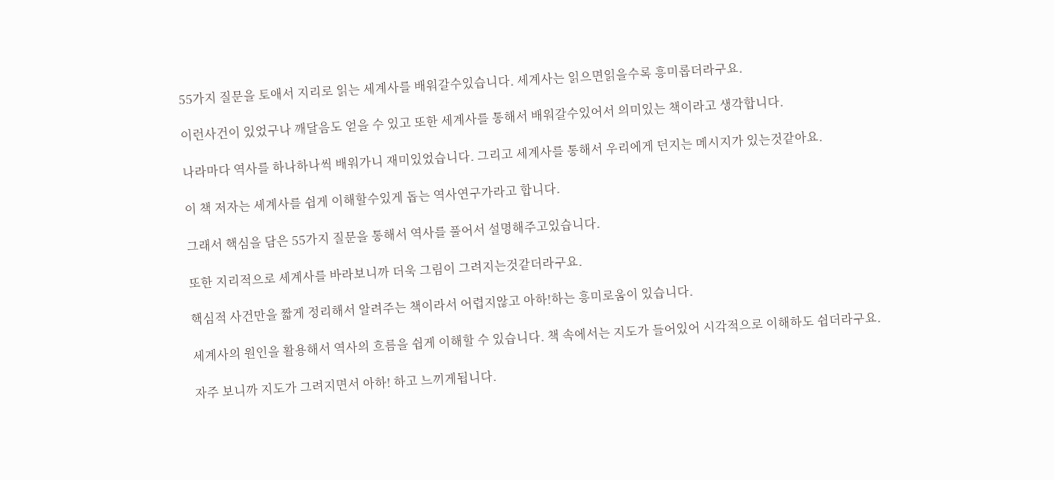55가지 질문을 토애서 지리로 읽는 세계사를 배워갈수있습니다. 세계사는 읽으면읽을수록 흥미롭더라구요.

이런사건이 있었구나 깨달음도 얻을 수 있고 또한 세계사를 통해서 배워갈수있어서 의미있는 책이라고 생각합니다.

나라마다 역사를 하나하나씩 배워가니 재미있었습니다. 그리고 세계사를 통해서 우리에게 던지는 메시지가 있는것같아요.

이 책 저자는 세계사를 쉽게 이해할수있게 돕는 역사연구가라고 합니다.

그래서 핵심을 담은 55가지 질문을 통해서 역사를 풀어서 설명해주고있습니다.

또한 지리적으로 세계사를 바라보니까 더욱 그림이 그려지는것같더라구요.

핵심적 사건만을 짧게 정리해서 알려주는 책이라서 어렵지않고 아하!하는 흥미로움이 있습니다.

세계사의 원인을 활용해서 역사의 흐름을 쉽게 이해할 수 있습니다. 책 속에서는 지도가 들어있어 시각적으로 이해하도 쉽더라구요.

자주 보니까 지도가 그려지면서 아하! 하고 느끼게됩니다.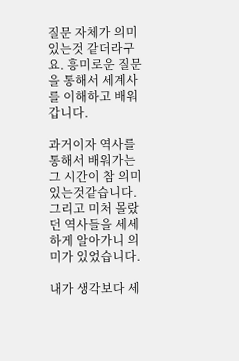질문 자체가 의미있는것 같더라구요. 흥미로운 질문을 통해서 세계사를 이해하고 배워갑니다.

과거이자 역사를 통해서 배워가는 그 시간이 참 의미있는것같습니다. 그리고 미처 몰랐던 역사들을 세세하게 알아가니 의미가 있었습니다.

내가 생각보다 세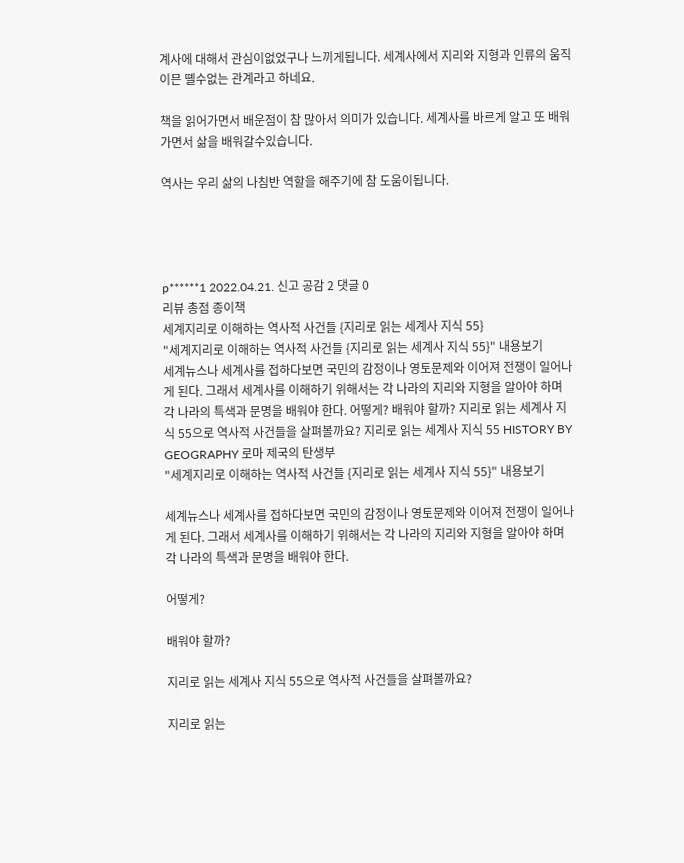계사에 대해서 관심이없었구나 느끼게됩니다. 세계사에서 지리와 지형과 인류의 움직이믄 뗼수없는 관계라고 하네요.

책을 읽어가면서 배운점이 참 많아서 의미가 있습니다. 세계사를 바르게 알고 또 배워가면서 삶을 배워갈수있습니다.

역사는 우리 삶의 나침반 역할을 해주기에 참 도움이됩니다.




p******1 2022.04.21. 신고 공감 2 댓글 0
리뷰 총점 종이책
세계지리로 이해하는 역사적 사건들 {지리로 읽는 세계사 지식 55}
"세계지리로 이해하는 역사적 사건들 {지리로 읽는 세계사 지식 55}" 내용보기
세계뉴스나 세계사를 접하다보면 국민의 감정이나 영토문제와 이어져 전쟁이 일어나게 된다. 그래서 세계사를 이해하기 위해서는 각 나라의 지리와 지형을 알아야 하며 각 나라의 특색과 문명을 배워야 한다. 어떻게? 배워야 할까? 지리로 읽는 세계사 지식 55으로 역사적 사건들을 살펴볼까요? 지리로 읽는 세계사 지식 55 HISTORY BY GEOGRAPHY 로마 제국의 탄생부
"세계지리로 이해하는 역사적 사건들 {지리로 읽는 세계사 지식 55}" 내용보기

세계뉴스나 세계사를 접하다보면 국민의 감정이나 영토문제와 이어져 전쟁이 일어나게 된다. 그래서 세계사를 이해하기 위해서는 각 나라의 지리와 지형을 알아야 하며 각 나라의 특색과 문명을 배워야 한다.

어떻게?

배워야 할까?

지리로 읽는 세계사 지식 55으로 역사적 사건들을 살펴볼까요?

지리로 읽는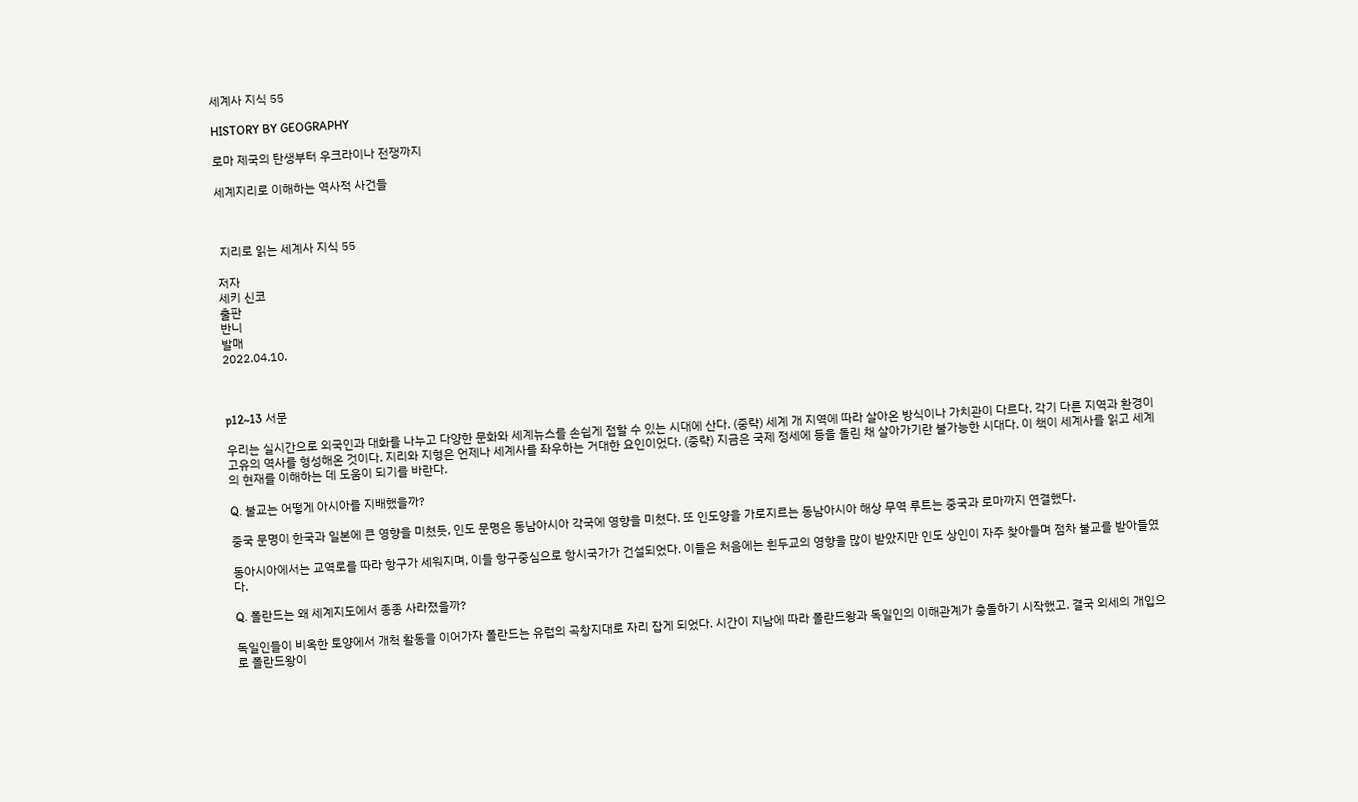세계사 지식 55

HISTORY BY GEOGRAPHY

로마 제국의 탄생부터 우크라이나 전쟁까지

세계지리로 이해하는 역사적 사건들



 지리로 읽는 세계사 지식 55

저자
세키 신코
출판
반니
발매
2022.04.10.



p12~13 서문

우리는 실시간으로 외국인과 대화를 나누고 다양한 문화와 세계뉴스를 손쉽게 접할 수 있는 시대에 산다. (중략) 세계 개 지역에 따라 살아온 방식이나 가치관이 다르다. 각기 다른 지역과 환경이 고유의 역사를 형성해온 것이다. 지리와 지형은 언제나 세계사를 좌우하는 거대한 요인이었다. (중략) 지금은 국제 정세에 등을 돌린 채 살아가기란 불가능한 시대다. 이 책이 세계사를 읽고 세계의 현재를 이해하는 데 도움이 되기를 바란다.

Q. 불교는 어떻게 아시아를 지배했을까?

중국 문명이 한국과 일본에 큰 영향을 미쳤듯, 인도 문명은 동남아시아 각국에 영향을 미쳤다. 또 인도양을 가로지르는 동남아시아 해상 무역 루트는 중국과 로마까지 연결했다.

동아시아에서는 교역로를 따라 항구가 세워지며, 이들 항구중심으로 항시국가가 건설되었다. 이들은 처음에는 흰두교의 영향을 많이 받았지만 인도 상인이 자주 찾아들며 점차 불교를 받아들였다.

Q. 폴란드는 왜 세계지도에서 종종 사라졌을까?

독일인들이 비옥한 토양에서 개척 활동을 이어가자 폴란드는 유럽의 곡창지대로 자리 잡게 되었다. 시간이 지남에 따라 폴란드왕과 독일인의 이해관계가 충돌하기 시작했고. 결국 외세의 개입으로 폴란드왕이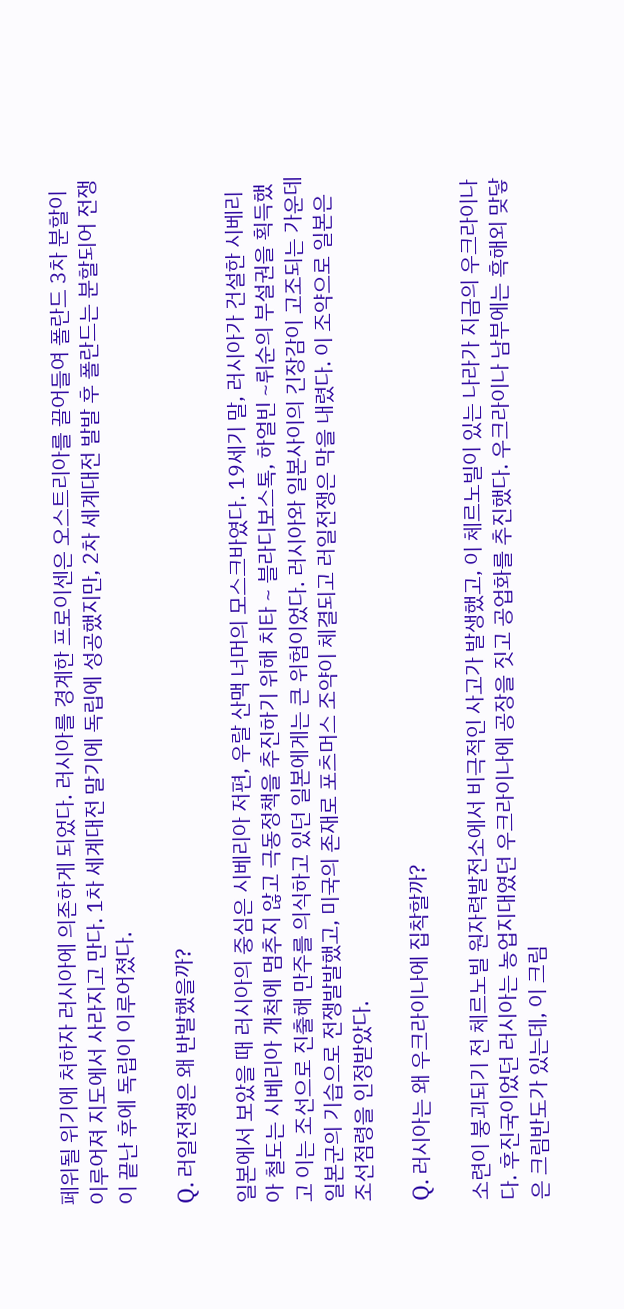페위될 위기에 처하자 러시아에 의존하게 되었다. 러시아를 경계한 프로이센은 오스트리아를 끌어들여 폴란드 3차 분할이 이루어져 지도에서 사라지고 만다. 1차 세계대전 말기에 독립에 성공했지만, 2차 세계대전 발발 후 폴란드는 분할되어 전쟁이 끝난 후에 독립이 이루어졌다.

Q. 러일전쟁은 왜 반발했을까?

일본에서 보았을 때 러시아의 중심은 시베리아 저편, 우랄 산맥 너머의 모스크바였다. 19세기 말, 러시아가 건설한 시베리아 철도는 시베리아 개척에 멈추지 않고 극동정책을 추진하기 위해 치타 ~ 블라디보스톡, 하얼빈 ~뤼순의 부설권을 획득했고 이는 조선으로 진출해 만주를 의식하고 있던 일본에게는 큰 위험이었다. 러시아와 일본사이의 긴장감이 고조되는 가운데 일본군의 기습으로 전쟁발발했고, 미국의 존재로 포츠머스 조약이 체결되고 러일전쟁은 막을 내렸다. 이 조약으로 일본은 조선점령을 인정받았다.

Q. 러시아는 왜 우크라이나에 집착할까?

소련이 붕괴되기 전 체르노빌 원자력발전소에서 비극적인 사고가 발생했고, 이 체르노빌이 있는 나라가 지금의 우크라이나다. 후진국이었던 러시아는 농업지대였던 우크라이나에 공장을 짓고 공업화를 추진했다. 우크라이나 남부에는 흑해외 맞닿은 크림반도가 있는데, 이 크림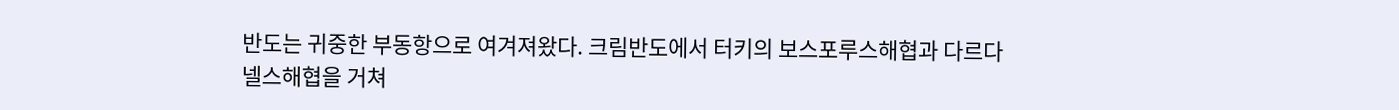반도는 귀중한 부동항으로 여겨져왔다. 크림반도에서 터키의 보스포루스해협과 다르다넬스해협을 거쳐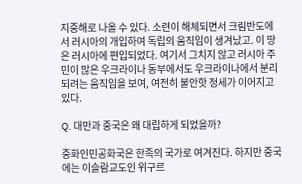지중해로 나올 수 있다. 소련이 해체되면서 크림반도에서 러시아의 개입하여 독립의 움직임이 생겨났고. 이 땅은 러시아에 편입되었다. 여기서 그치지 않고 러시아 주민이 많은 우크라이나 동부에서도 우크라이나에서 분리되려는 움직임을 보여, 여전히 불안핫 정세가 이어지고 있다.

Q. 대만과 중국은 왜 대립하게 되었을까?

중화인민공화국은 한족의 국가로 여겨진다. 하지만 중국에는 이슬람교도인 위구르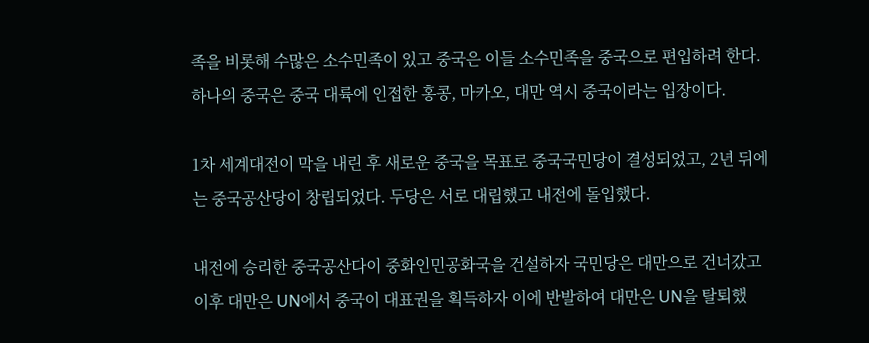족을 비롯해 수많은 소수민족이 있고 중국은 이들 소수민족을 중국으로 편입하려 한다. 하나의 중국은 중국 대륙에 인접한 홍콩, 마카오, 대만 역시 중국이라는 입장이다.

1차 세계대전이 막을 내린 후 새로운 중국을 목표로 중국국민당이 결성되었고, 2년 뒤에는 중국공산당이 창립되었다. 두당은 서로 대립했고 내전에 돌입했다.

내전에 승리한 중국공산다이 중화인민공화국을 건설하자 국민당은 대만으로 건너갔고 이후 대만은 UN에서 중국이 대표권을 획득하자 이에 반발하여 대만은 UN을 탈퇴했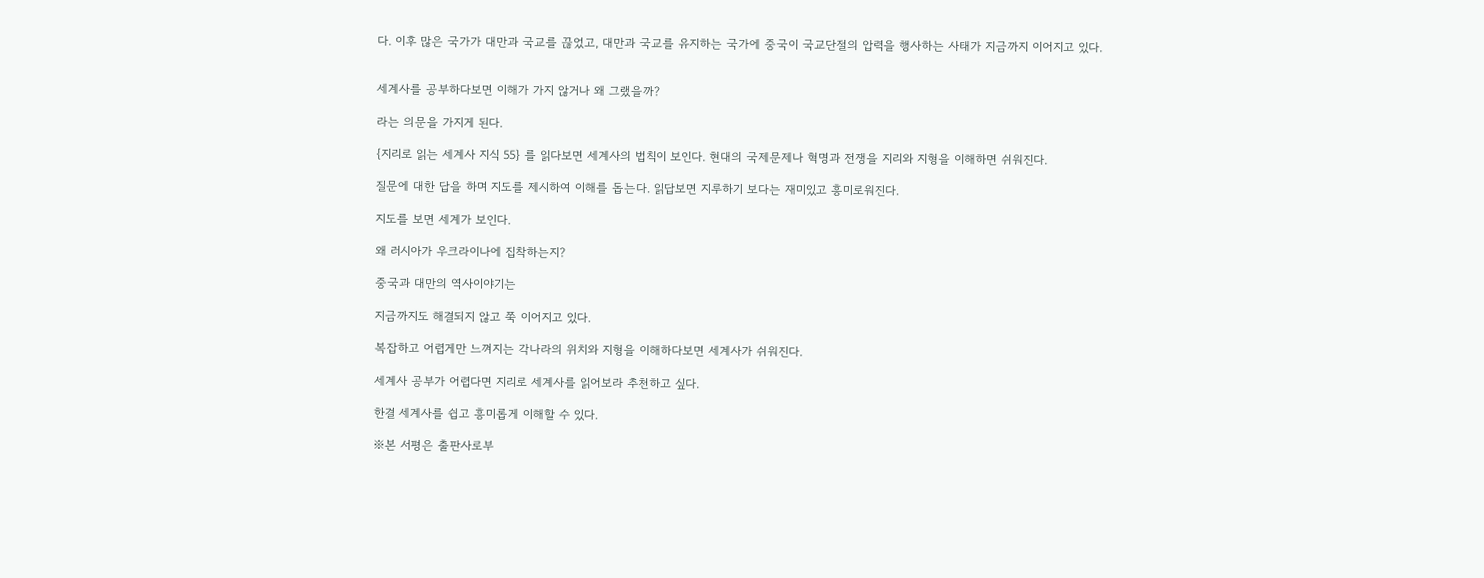다. 이후 많은 국가가 대만과 국교를 끊었고, 대만과 국교를 유지하는 국가에 중국이 국교단절의 압력을 행사하는 사태가 지금까지 이어지고 있다.


세계사를 공부하다보면 이해가 가지 않거나 왜 그랬을까?

라는 의문을 가지게 된다.

{지리로 읽는 세계사 지식 55} 를 읽다보면 세계사의 법칙이 보인다. 현대의 국제문제나 혁명과 전쟁을 지리와 지형을 이해하면 쉬워진다.

질문에 대한 답을 하며 지도를 제시하여 이해를 돕는다. 읽답보면 지루하기 보다는 재미있고 흥미로워진다.

지도를 보면 세계가 보인다.

왜 러시아가 우크라이나에 집착하는지?

중국과 대만의 역사이야기는

지금까지도 해결되지 않고 쭉 이어지고 있다.

복잡하고 어렵게만 느껴지는 각나라의 위치와 지형을 이해하다보면 세계사가 쉬워진다.

세계사 공부가 어렵다면 지리로 세계사를 읽어보라 추천하고 싶다.

한결 세계사를 쉽고 흥미롭게 이해할 수 있다.

※본 서평은 출판사로부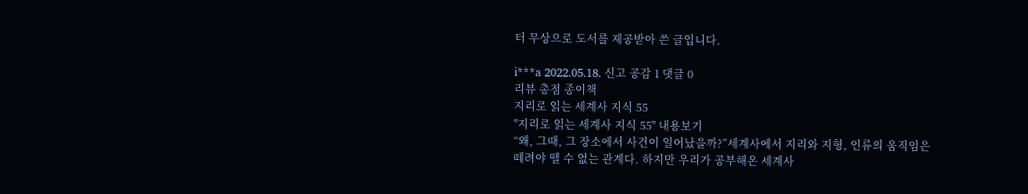터 무상으로 도서를 제공받아 쓴 글입니다.

i***a 2022.05.18. 신고 공감 1 댓글 0
리뷰 총점 종이책
지리로 읽는 세계사 지식 55
"지리로 읽는 세계사 지식 55" 내용보기
“왜, 그때, 그 장소에서 사건이 일어났을까?”세계사에서 지리와 지형, 인류의 움직임은 떼려야 뗄 수 없는 관계다. 하지만 우리가 공부해온 세계사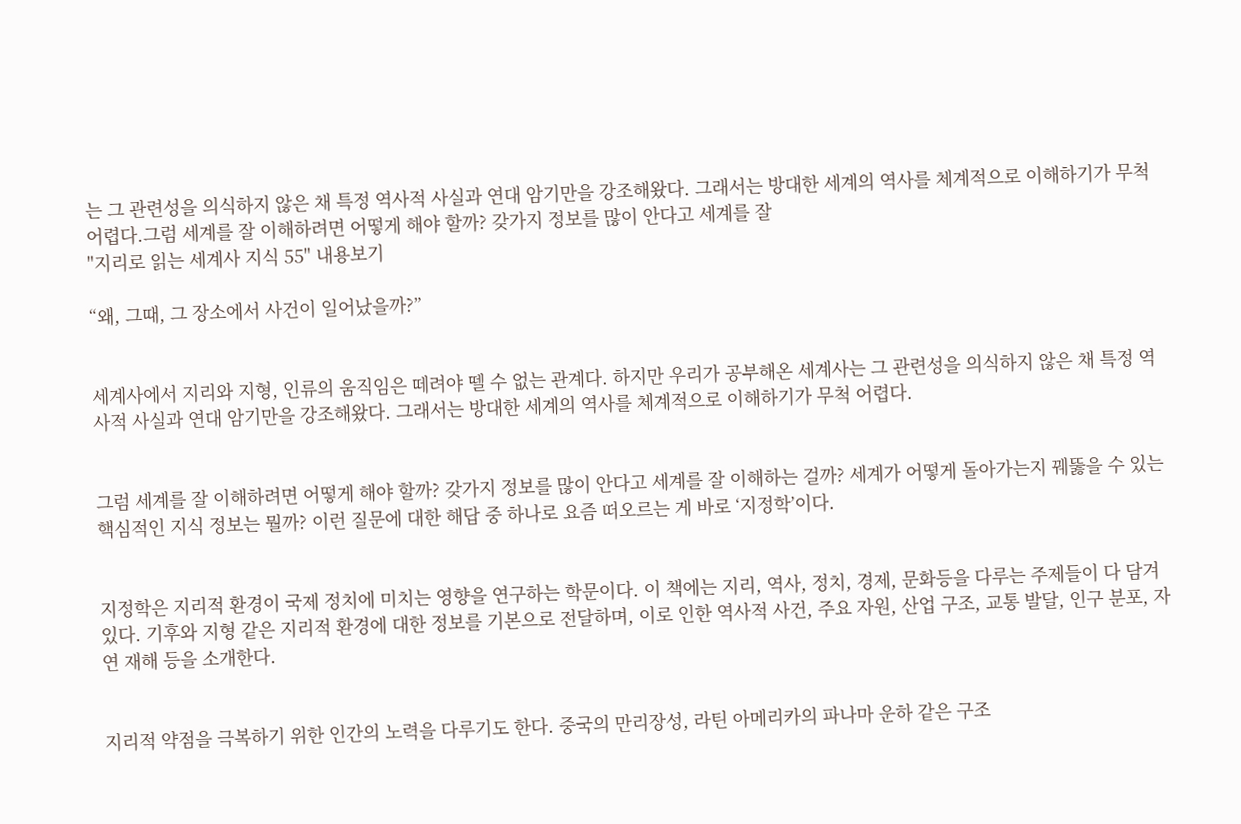는 그 관련성을 의식하지 않은 채 특정 역사적 사실과 연대 암기만을 강조해왔다. 그래서는 방대한 세계의 역사를 체계적으로 이해하기가 무척 어렵다.그럼 세계를 잘 이해하려면 어떻게 해야 할까? 갖가지 정보를 많이 안다고 세계를 잘
"지리로 읽는 세계사 지식 55" 내용보기

“왜, 그때, 그 장소에서 사건이 일어났을까?”


세계사에서 지리와 지형, 인류의 움직임은 떼려야 뗄 수 없는 관계다. 하지만 우리가 공부해온 세계사는 그 관련성을 의식하지 않은 채 특정 역사적 사실과 연대 암기만을 강조해왔다. 그래서는 방대한 세계의 역사를 체계적으로 이해하기가 무척 어렵다.


그럼 세계를 잘 이해하려면 어떻게 해야 할까? 갖가지 정보를 많이 안다고 세계를 잘 이해하는 걸까? 세계가 어떻게 돌아가는지 꿰뚫을 수 있는 핵심적인 지식 정보는 뭘까? 이런 질문에 대한 해답 중 하나로 요즘 떠오르는 게 바로 ‘지정학’이다.


지정학은 지리적 환경이 국제 정치에 미치는 영향을 연구하는 학문이다. 이 책에는 지리, 역사, 정치, 경제, 문화등을 다루는 주제들이 다 담겨 있다. 기후와 지형 같은 지리적 환경에 대한 정보를 기본으로 전달하며, 이로 인한 역사적 사건, 주요 자원, 산업 구조, 교통 발달, 인구 분포, 자연 재해 등을 소개한다.


지리적 약점을 극복하기 위한 인간의 노력을 다루기도 한다. 중국의 만리장성, 라틴 아메리카의 파나마 운하 같은 구조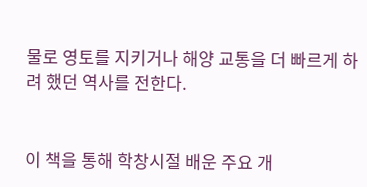물로 영토를 지키거나 해양 교통을 더 빠르게 하려 했던 역사를 전한다.


이 책을 통해 학창시절 배운 주요 개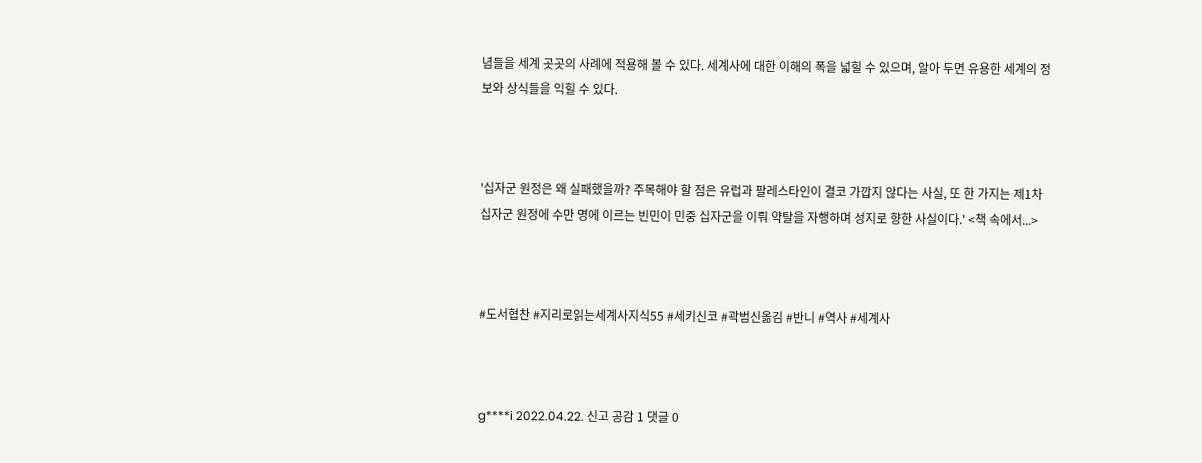념들을 세계 곳곳의 사례에 적용해 볼 수 있다. 세계사에 대한 이해의 폭을 넓힐 수 있으며, 알아 두면 유용한 세계의 정보와 상식들을 익힐 수 있다.



'십자군 원정은 왜 실패했을까? 주목해야 할 점은 유럽과 팔레스타인이 결코 가깝지 않다는 사실, 또 한 가지는 제1차 십자군 원정에 수만 명에 이르는 빈민이 민중 십자군을 이뤄 약탈을 자행하며 성지로 향한 사실이다.' <책 속에서...>



#도서협찬 #지리로읽는세계사지식55 #세키신코 #곽범신옮김 #반니 #역사 #세계사



g****i 2022.04.22. 신고 공감 1 댓글 0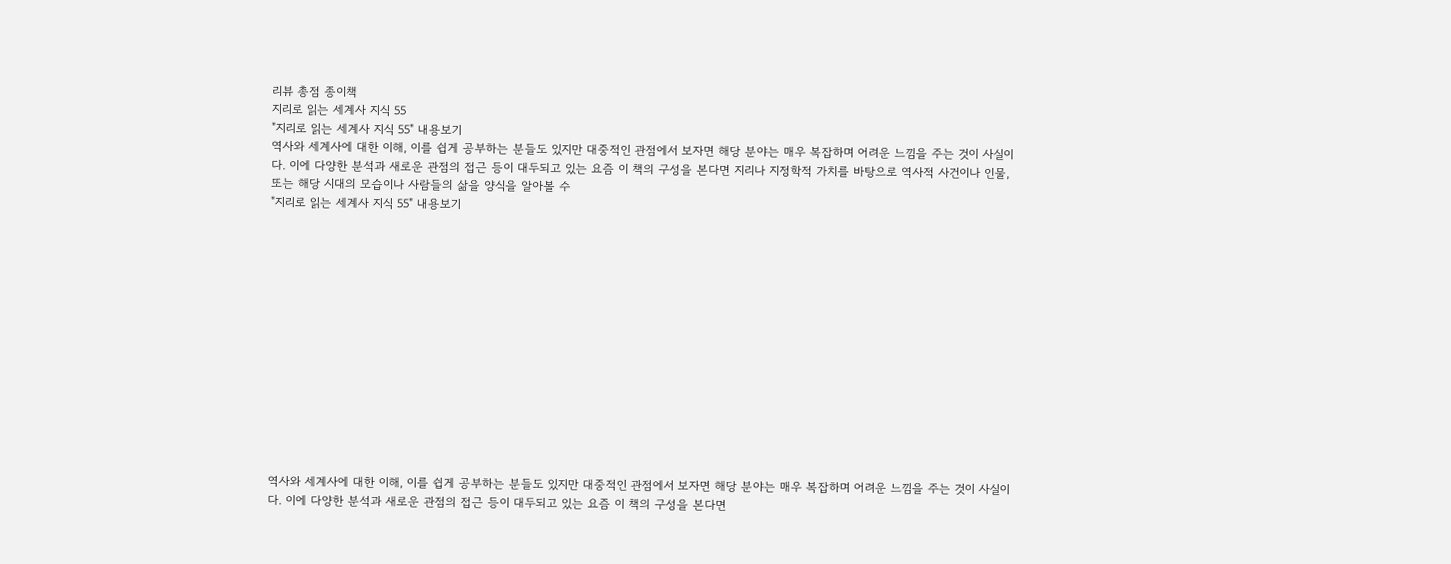리뷰 총점 종이책
지리로 읽는 세계사 지식 55
"지리로 읽는 세계사 지식 55" 내용보기
역사와 세계사에 대한 이해, 이를 쉽게 공부하는 분들도 있지만 대중적인 관점에서 보자면 해당 분야는 매우 복잡하며 어려운 느낌을 주는 것이 사실이다. 이에 다양한 분석과 새로운 관점의 접근 등이 대두되고 있는 요즘 이 책의 구성을 본다면 지리나 지정학적 가치를 바탕으로 역사적 사건이나 인물, 또는 해당 시대의 모습이나 사람들의 삶을 양식을 알아볼 수
"지리로 읽는 세계사 지식 55" 내용보기














역사와 세계사에 대한 이해, 이를 쉽게 공부하는 분들도 있지만 대중적인 관점에서 보자면 해당 분야는 매우 복잡하며 어려운 느낌을 주는 것이 사실이다. 이에 다양한 분석과 새로운 관점의 접근 등이 대두되고 있는 요즘 이 책의 구성을 본다면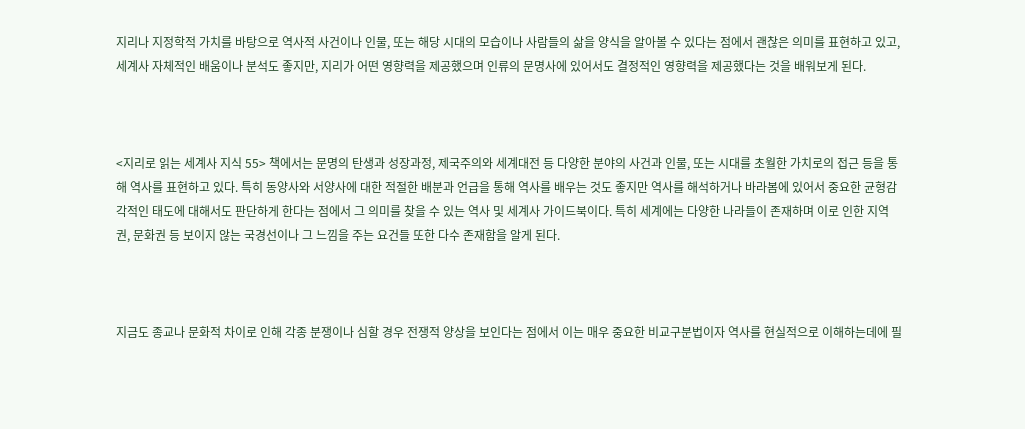지리나 지정학적 가치를 바탕으로 역사적 사건이나 인물, 또는 해당 시대의 모습이나 사람들의 삶을 양식을 알아볼 수 있다는 점에서 괜찮은 의미를 표현하고 있고, 세계사 자체적인 배움이나 분석도 좋지만, 지리가 어떤 영향력을 제공했으며 인류의 문명사에 있어서도 결정적인 영향력을 제공했다는 것을 배워보게 된다.



<지리로 읽는 세계사 지식 55> 책에서는 문명의 탄생과 성장과정, 제국주의와 세계대전 등 다양한 분야의 사건과 인물, 또는 시대를 초월한 가치로의 접근 등을 통해 역사를 표현하고 있다. 특히 동양사와 서양사에 대한 적절한 배분과 언급을 통해 역사를 배우는 것도 좋지만 역사를 해석하거나 바라봄에 있어서 중요한 균형감각적인 태도에 대해서도 판단하게 한다는 점에서 그 의미를 찾을 수 있는 역사 및 세계사 가이드북이다. 특히 세계에는 다양한 나라들이 존재하며 이로 인한 지역권, 문화권 등 보이지 않는 국경선이나 그 느낌을 주는 요건들 또한 다수 존재함을 알게 된다.



지금도 종교나 문화적 차이로 인해 각종 분쟁이나 심할 경우 전쟁적 양상을 보인다는 점에서 이는 매우 중요한 비교구분법이자 역사를 현실적으로 이해하는데에 필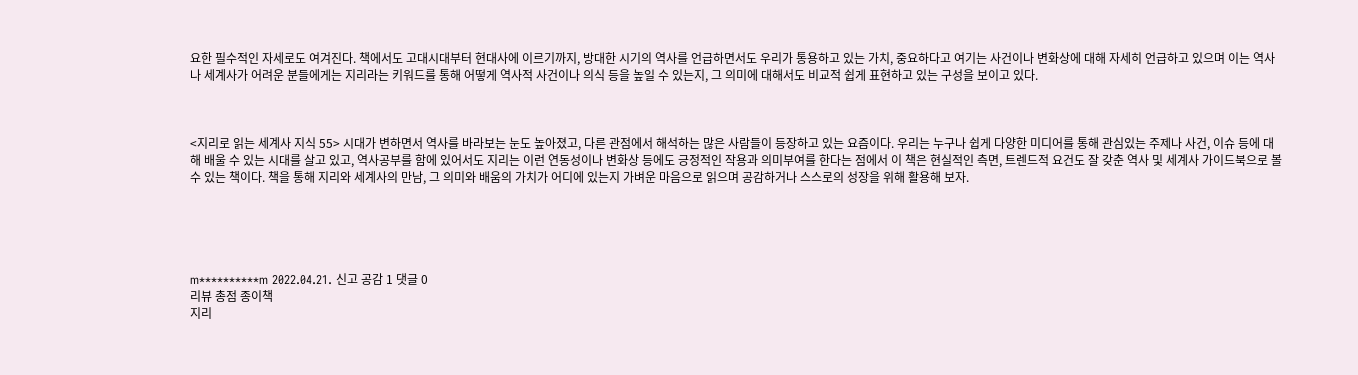요한 필수적인 자세로도 여겨진다. 책에서도 고대시대부터 현대사에 이르기까지, 방대한 시기의 역사를 언급하면서도 우리가 통용하고 있는 가치, 중요하다고 여기는 사건이나 변화상에 대해 자세히 언급하고 있으며 이는 역사나 세계사가 어려운 분들에게는 지리라는 키워드를 통해 어떻게 역사적 사건이나 의식 등을 높일 수 있는지, 그 의미에 대해서도 비교적 쉽게 표현하고 있는 구성을 보이고 있다.



<지리로 읽는 세계사 지식 55> 시대가 변하면서 역사를 바라보는 눈도 높아졌고, 다른 관점에서 해석하는 많은 사람들이 등장하고 있는 요즘이다. 우리는 누구나 쉽게 다양한 미디어를 통해 관심있는 주제나 사건, 이슈 등에 대해 배울 수 있는 시대를 살고 있고, 역사공부를 함에 있어서도 지리는 이런 연동성이나 변화상 등에도 긍정적인 작용과 의미부여를 한다는 점에서 이 책은 현실적인 측면, 트렌드적 요건도 잘 갖춘 역사 및 세계사 가이드북으로 볼 수 있는 책이다. 책을 통해 지리와 세계사의 만남, 그 의미와 배움의 가치가 어디에 있는지 가벼운 마음으로 읽으며 공감하거나 스스로의 성장을 위해 활용해 보자.





m**********m 2022.04.21. 신고 공감 1 댓글 0
리뷰 총점 종이책
지리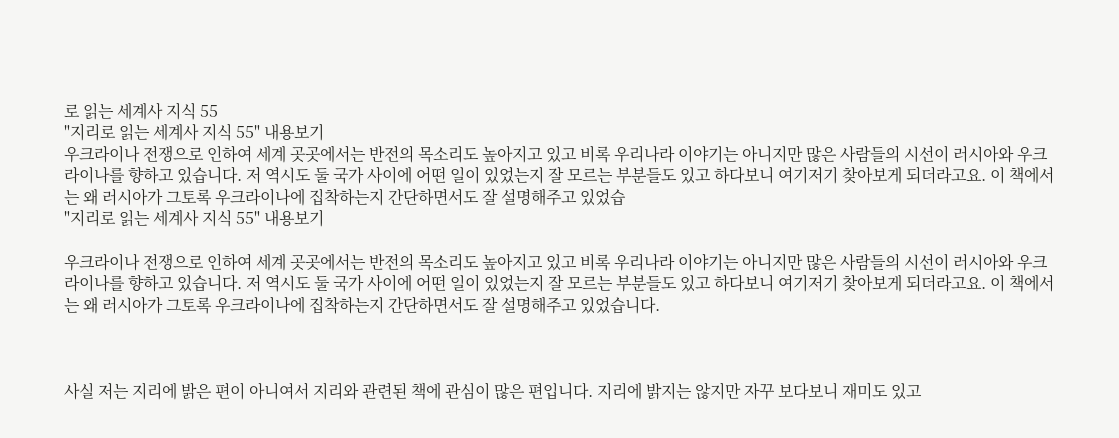로 읽는 세계사 지식 55
"지리로 읽는 세계사 지식 55" 내용보기
우크라이나 전쟁으로 인하여 세계 곳곳에서는 반전의 목소리도 높아지고 있고 비록 우리나라 이야기는 아니지만 많은 사람들의 시선이 러시아와 우크라이나를 향하고 있습니다. 저 역시도 둘 국가 사이에 어떤 일이 있었는지 잘 모르는 부분들도 있고 하다보니 여기저기 찾아보게 되더라고요. 이 책에서는 왜 러시아가 그토록 우크라이나에 집착하는지 간단하면서도 잘 설명해주고 있었습
"지리로 읽는 세계사 지식 55" 내용보기

우크라이나 전쟁으로 인하여 세계 곳곳에서는 반전의 목소리도 높아지고 있고 비록 우리나라 이야기는 아니지만 많은 사람들의 시선이 러시아와 우크라이나를 향하고 있습니다. 저 역시도 둘 국가 사이에 어떤 일이 있었는지 잘 모르는 부분들도 있고 하다보니 여기저기 찾아보게 되더라고요. 이 책에서는 왜 러시아가 그토록 우크라이나에 집착하는지 간단하면서도 잘 설명해주고 있었습니다.



사실 저는 지리에 밝은 편이 아니여서 지리와 관련된 책에 관심이 많은 편입니다. 지리에 밝지는 않지만 자꾸 보다보니 재미도 있고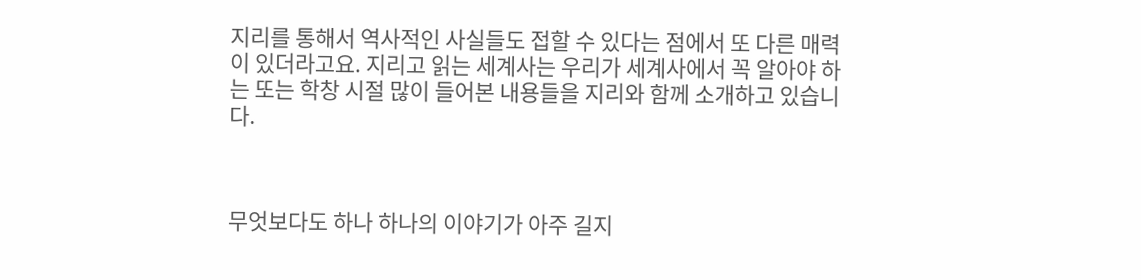지리를 통해서 역사적인 사실들도 접할 수 있다는 점에서 또 다른 매력이 있더라고요. 지리고 읽는 세계사는 우리가 세계사에서 꼭 알아야 하는 또는 학창 시절 많이 들어본 내용들을 지리와 함께 소개하고 있습니다.



무엇보다도 하나 하나의 이야기가 아주 길지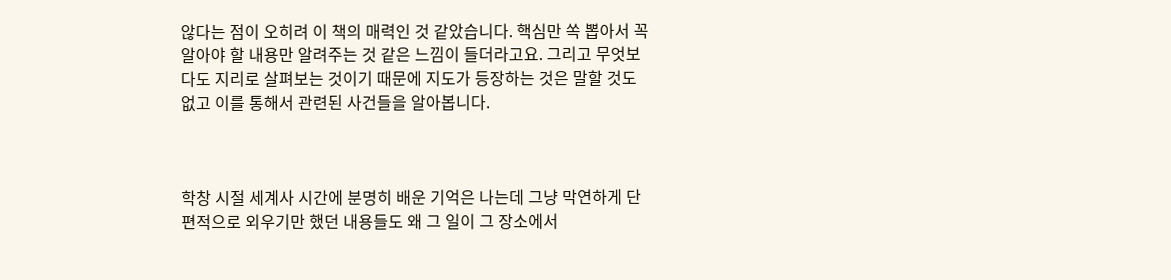않다는 점이 오히려 이 책의 매력인 것 같았습니다. 핵심만 쏙 뽑아서 꼭 알아야 할 내용만 알려주는 것 같은 느낌이 들더라고요. 그리고 무엇보다도 지리로 살펴보는 것이기 때문에 지도가 등장하는 것은 말할 것도 없고 이를 통해서 관련된 사건들을 알아봅니다.



학창 시절 세계사 시간에 분명히 배운 기억은 나는데 그냥 막연하게 단편적으로 외우기만 했던 내용들도 왜 그 일이 그 장소에서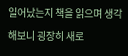일어났는지 책을 읽으며 생각해보니 굉장히 새로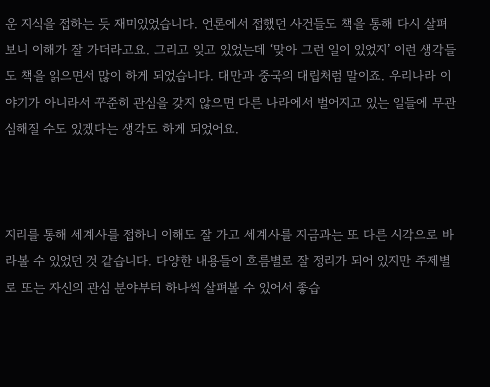운 지식을 접하는 듯 재미있었습니다. 언론에서 접했던 사건들도 책을 통해 다시 살펴보니 이해가 잘 가더라고요. 그리고 잊고 있었는데 ‘맞아 그런 일이 있었지’ 이런 생각들도 책을 읽으면서 많이 하게 되었습니다. 대만과 중국의 대립처럼 말이죠. 우리나라 이야기가 아니라서 꾸준히 관심을 갖지 않으면 다른 나라에서 벌어지고 있는 일들에 무관심해질 수도 있겠다는 생각도 하게 되었어요.



지리를 통해 세계사를 접하니 이해도 잘 가고 세계사를 지금과는 또 다른 시각으로 바라볼 수 있었던 것 같습니다. 다양한 내용들이 흐름별로 잘 정리가 되어 있지만 주제별로 또는 자신의 관심 분야부터 하나씩 살펴볼 수 있어서 좋습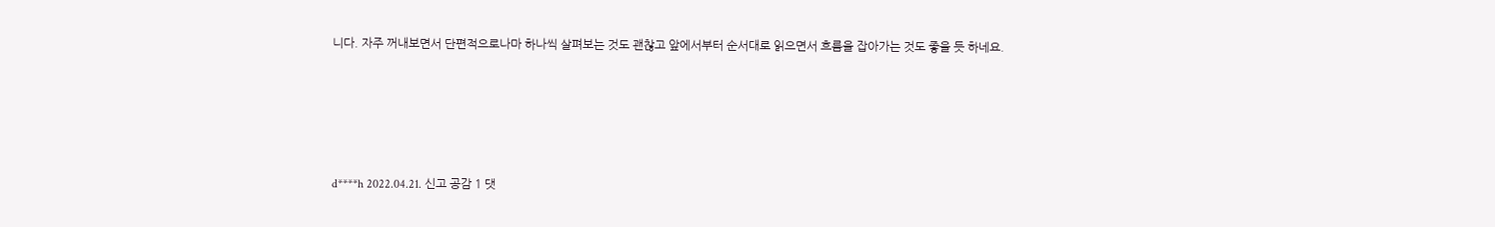니다. 자주 꺼내보면서 단편적으로나마 하나씩 살펴보는 것도 괜찮고 앞에서부터 순서대로 읽으면서 흐름을 잡아가는 것도 좋을 듯 하네요.





d****h 2022.04.21. 신고 공감 1 댓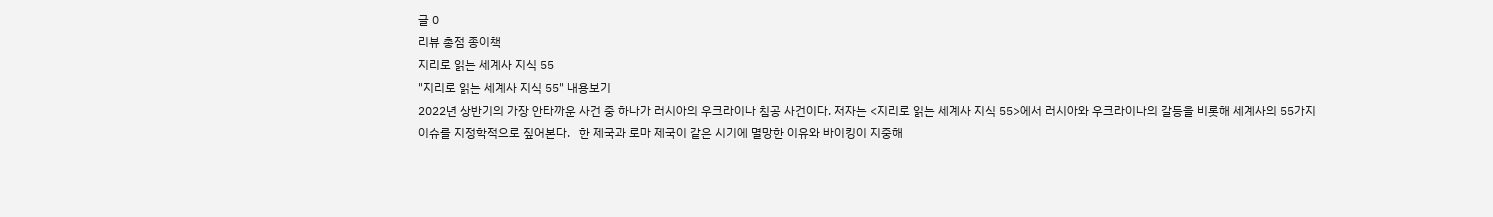글 0
리뷰 총점 종이책
지리로 읽는 세계사 지식 55
"지리로 읽는 세계사 지식 55" 내용보기
2022년 상반기의 가장 안타까운 사건 중 하나가 러시아의 우크라이나 침공 사건이다. 저자는 <지리로 읽는 세계사 지식 55>에서 러시아와 우크라이나의 갈등을 비롯해 세계사의 55가지 이슈를 지정학적으로 짚어본다.   한 제국과 로마 제국이 같은 시기에 멸망한 이유와 바이킹이 지중해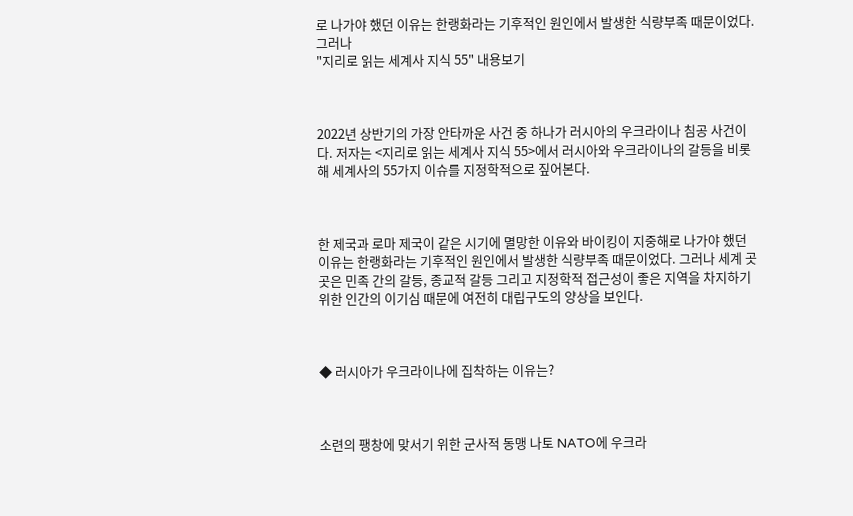로 나가야 했던 이유는 한랭화라는 기후적인 원인에서 발생한 식량부족 때문이었다. 그러나
"지리로 읽는 세계사 지식 55" 내용보기



2022년 상반기의 가장 안타까운 사건 중 하나가 러시아의 우크라이나 침공 사건이다. 저자는 <지리로 읽는 세계사 지식 55>에서 러시아와 우크라이나의 갈등을 비롯해 세계사의 55가지 이슈를 지정학적으로 짚어본다.



한 제국과 로마 제국이 같은 시기에 멸망한 이유와 바이킹이 지중해로 나가야 했던 이유는 한랭화라는 기후적인 원인에서 발생한 식량부족 때문이었다. 그러나 세계 곳곳은 민족 간의 갈등, 종교적 갈등 그리고 지정학적 접근성이 좋은 지역을 차지하기 위한 인간의 이기심 때문에 여전히 대립구도의 양상을 보인다.



◆ 러시아가 우크라이나에 집착하는 이유는?



소련의 팽창에 맞서기 위한 군사적 동맹 나토 NATO에 우크라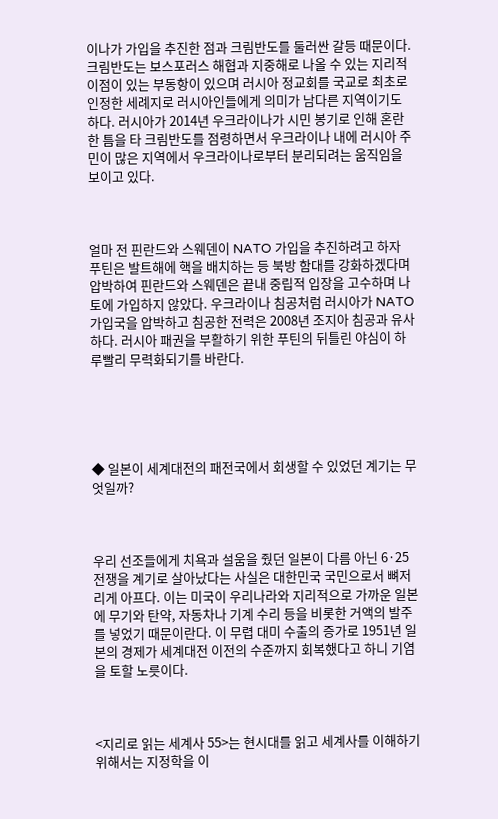이나가 가입을 추진한 점과 크림반도를 둘러싼 갈등 때문이다. 크림반도는 보스포러스 해협과 지중해로 나올 수 있는 지리적 이점이 있는 부동항이 있으며 러시아 정교회를 국교로 최초로 인정한 세례지로 러시아인들에게 의미가 남다른 지역이기도 하다. 러시아가 2014년 우크라이나가 시민 봉기로 인해 혼란한 틈을 타 크림반도를 점령하면서 우크라이나 내에 러시아 주민이 많은 지역에서 우크라이나로부터 분리되려는 움직임을 보이고 있다.



얼마 전 핀란드와 스웨덴이 NATO 가입을 추진하려고 하자 푸틴은 발트해에 핵을 배치하는 등 북방 함대를 강화하겠다며 압박하여 핀란드와 스웨덴은 끝내 중립적 입장을 고수하며 나토에 가입하지 않았다. 우크라이나 침공처럼 러시아가 NATO 가입국을 압박하고 침공한 전력은 2008년 조지아 침공과 유사하다. 러시아 패권을 부활하기 위한 푸틴의 뒤틀린 야심이 하루빨리 무력화되기를 바란다.





◆ 일본이 세계대전의 패전국에서 회생할 수 있었던 계기는 무엇일까?



우리 선조들에게 치욕과 설움을 줬던 일본이 다름 아닌 6·25 전쟁을 계기로 살아났다는 사실은 대한민국 국민으로서 뼈저리게 아프다. 이는 미국이 우리나라와 지리적으로 가까운 일본에 무기와 탄약, 자동차나 기계 수리 등을 비롯한 거액의 발주를 넣었기 때문이란다. 이 무렵 대미 수출의 증가로 1951년 일본의 경제가 세계대전 이전의 수준까지 회복했다고 하니 기염을 토할 노릇이다.



<지리로 읽는 세계사 55>는 현시대를 읽고 세계사를 이해하기 위해서는 지정학을 이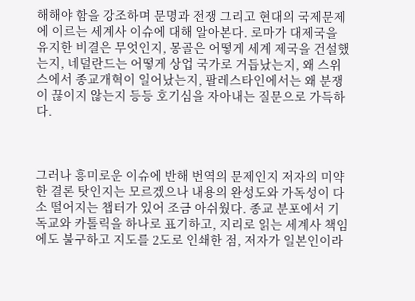해해야 함을 강조하며 문명과 전쟁 그리고 현대의 국제문제에 이르는 세계사 이슈에 대해 알아본다. 로마가 대제국을 유지한 비결은 무엇인지, 몽골은 어떻게 세계 제국을 건설했는지, 네덜란드는 어떻게 상업 국가로 거듭났는지, 왜 스위스에서 종교개혁이 일어났는지, 팔레스타인에서는 왜 분쟁이 끊이지 않는지 등등 호기심을 자아내는 질문으로 가득하다.



그러나 흥미로운 이슈에 반해 번역의 문제인지 저자의 미약한 결론 탓인지는 모르겠으나 내용의 완성도와 가독성이 다소 떨어지는 챕터가 있어 조금 아쉬웠다. 종교 분포에서 기독교와 카톨릭을 하나로 표기하고, 지리로 읽는 세계사 책임에도 불구하고 지도를 2도로 인쇄한 점, 저자가 일본인이라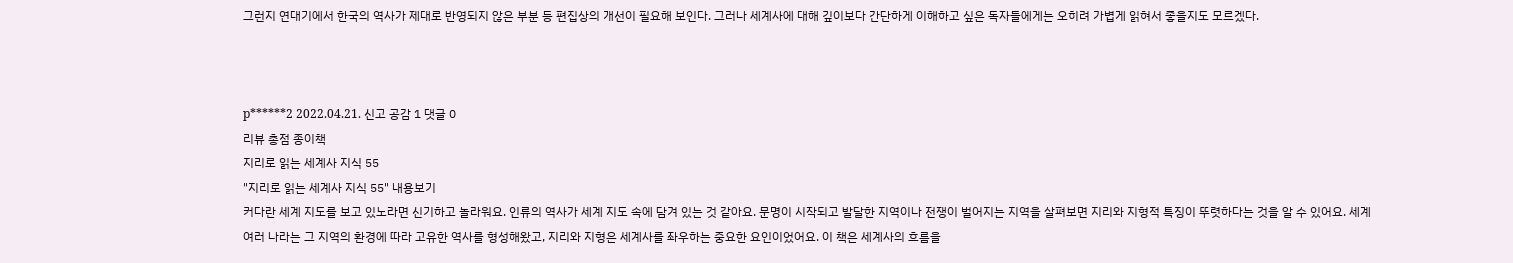그런지 연대기에서 한국의 역사가 제대로 반영되지 않은 부분 등 편집상의 개선이 필요해 보인다. 그러나 세계사에 대해 깊이보다 간단하게 이해하고 싶은 독자들에게는 오히려 가볍게 읽혀서 좋을지도 모르겠다.



p******2 2022.04.21. 신고 공감 1 댓글 0
리뷰 총점 종이책
지리로 읽는 세계사 지식 55
"지리로 읽는 세계사 지식 55" 내용보기
커다란 세계 지도를 보고 있노라면 신기하고 놀라워요. 인류의 역사가 세계 지도 속에 담겨 있는 것 같아요. 문명이 시작되고 발달한 지역이나 전쟁이 벌어지는 지역을 살펴보면 지리와 지형적 특징이 뚜렷하다는 것을 알 수 있어요. 세계 여러 나라는 그 지역의 환경에 따라 고유한 역사를 형성해왔고, 지리와 지형은 세계사를 좌우하는 중요한 요인이었어요. 이 책은 세계사의 흐름을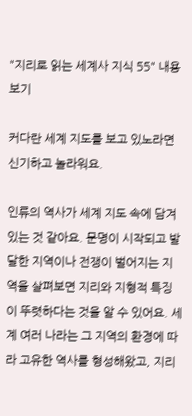"지리로 읽는 세계사 지식 55" 내용보기

커다란 세계 지도를 보고 있노라면 신기하고 놀라워요.

인류의 역사가 세계 지도 속에 담겨 있는 것 같아요. 문명이 시작되고 발달한 지역이나 전쟁이 벌어지는 지역을 살펴보면 지리와 지형적 특징이 뚜렷하다는 것을 알 수 있어요. 세계 여러 나라는 그 지역의 환경에 따라 고유한 역사를 형성해왔고, 지리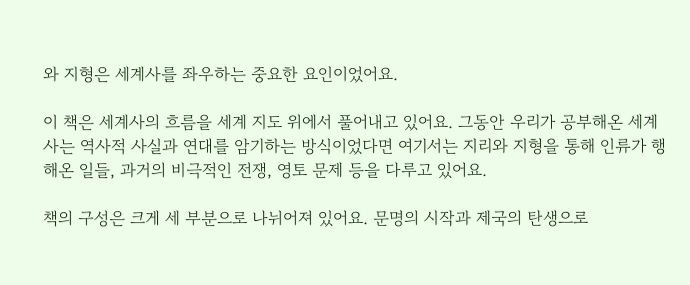와 지형은 세계사를 좌우하는 중요한 요인이었어요.

이 책은 세계사의 흐름을 세계 지도 위에서 풀어내고 있어요. 그동안 우리가 공부해온 세계사는 역사적 사실과 연대를 암기하는 방식이었다면 여기서는 지리와 지형을 통해 인류가 행해온 일들, 과거의 비극적인 전쟁, 영토 문제 등을 다루고 있어요.

책의 구성은 크게 세 부분으로 나뉘어져 있어요. 문명의 시작과 제국의 탄생으로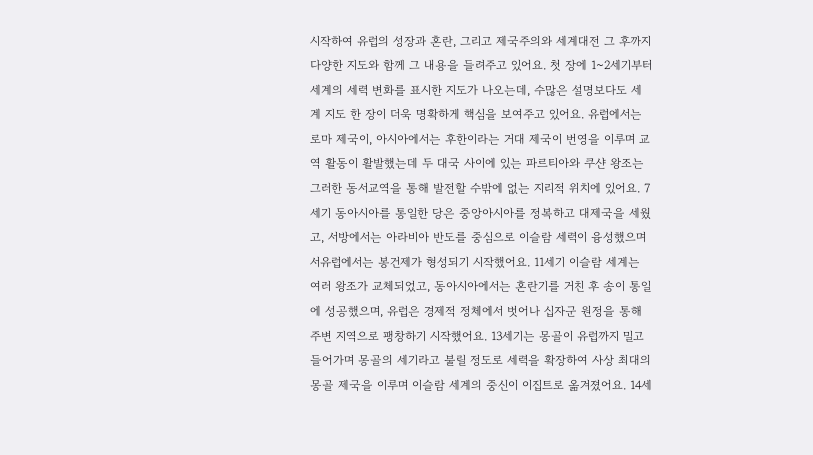시작하여 유럽의 성장과 혼란, 그리고 제국주의와 세계대전 그 후까지 다양한 지도와 함께 그 내용을 들려주고 있어요. 첫 장에 1~2세기부터 세계의 세력 변화를 표시한 지도가 나오는데, 수많은 설명보다도 세계 지도 한 장이 더욱 명확하게 핵심을 보여주고 있어요. 유럽에서는 로마 제국이, 아시아에서는 후한이라는 거대 제국이 번영을 이루며 교역 활동이 활발했는데 두 대국 사이에 있는 파르티아와 쿠샨 왕조는 그러한 동서교역을 통해 발전할 수밖에 없는 지리적 위치에 있어요. 7세기 동아시아를 통일한 당은 중앙아시아를 정복하고 대제국을 세웠고, 서방에서는 아라비아 반도를 중심으로 이슬람 세력이 융성했으며 서유럽에서는 봉건제가 형성되기 시작했어요. 11세기 이슬람 세계는 여러 왕조가 교체되었고, 동아시아에서는 혼란기를 거친 후 송이 통일에 성공했으며, 유럽은 경제적 정체에서 벗어나 십자군 원정을 통해 주변 지역으로 팽창하기 시작했어요. 13세기는 몽골이 유럽까지 밀고 들어가며 몽골의 세기라고 불릴 정도로 세력을 확장하여 사상 최대의 몽골 제국을 이루며 이슬람 세계의 중신이 이집트로 옮겨졌어요. 14세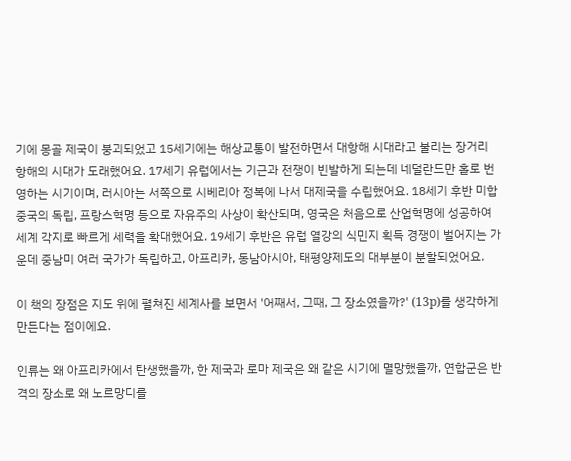기에 몽골 제국이 붕괴되었고 15세기에는 해상교통이 발전하면서 대항해 시대라고 불리는 장거리 항해의 시대가 도래했어요. 17세기 유럽에서는 기근과 전쟁이 빈발하게 되는데 네덜란드만 홀로 번영하는 시기이며, 러시아는 서쪽으로 시베리아 정복에 나서 대제국을 수립했어요. 18세기 후반 미합중국의 독립, 프랑스혁명 등으로 자유주의 사상이 확산되며, 영국은 처음으로 산업혁명에 성공하여 세계 각지로 빠르게 세력을 확대했어요. 19세기 후반은 유럽 열강의 식민지 획득 경쟁이 벌어지는 가운데 중남미 여러 국가가 독립하고, 아프리카, 동남아시아, 태평양제도의 대부분이 분할되었어요.

이 책의 장점은 지도 위에 펼쳐진 세계사를 보면서 '어째서, 그때, 그 장소였을까?' (13p)를 생각하게 만든다는 점이에요.

인류는 왜 아프리카에서 탄생했을까, 한 제국과 로마 제국은 왜 같은 시기에 멸망했을까, 연합군은 반격의 장소로 왜 노르망디를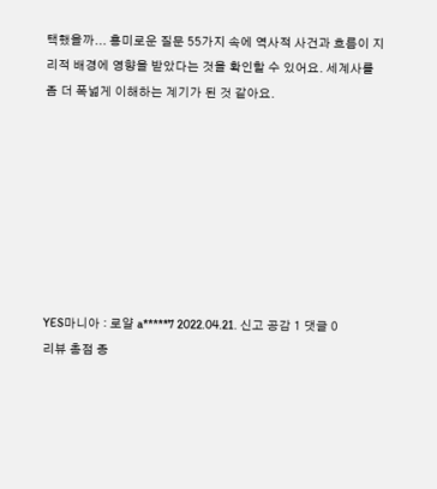택했을까... 흥미로운 질문 55가지 속에 역사적 사건과 흐름이 지리적 배경에 영향을 받았다는 것을 확인할 수 있어요. 세계사를 좀 더 폭넓게 이해하는 계기가 된 것 같아요.








YES마니아 : 로얄 a*****7 2022.04.21. 신고 공감 1 댓글 0
리뷰 총점 종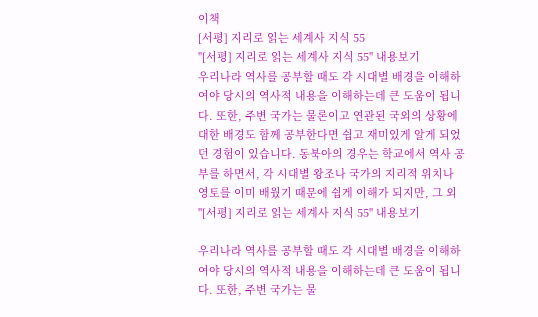이책
[서평] 지리로 읽는 세계사 지식 55
"[서평] 지리로 읽는 세계사 지식 55" 내용보기
우리나라 역사를 공부할 때도 각 시대별 배경을 이해하여야 당시의 역사적 내용을 이해하는데 큰 도움이 됩니다. 또한, 주변 국가는 물론이고 연관된 국외의 상황에 대한 배경도 함께 공부한다면 쉽고 재미있게 알게 되었던 경험이 있습니다. 동북아의 경우는 학교에서 역사 공부를 하면서, 각 시대별 왕조나 국가의 지리적 위치나 영토를 이미 배웠기 때문에 쉽게 이해가 되지만, 그 외
"[서평] 지리로 읽는 세계사 지식 55" 내용보기

우리나라 역사를 공부할 때도 각 시대별 배경을 이해하여야 당시의 역사적 내용을 이해하는데 큰 도움이 됩니다. 또한, 주변 국가는 물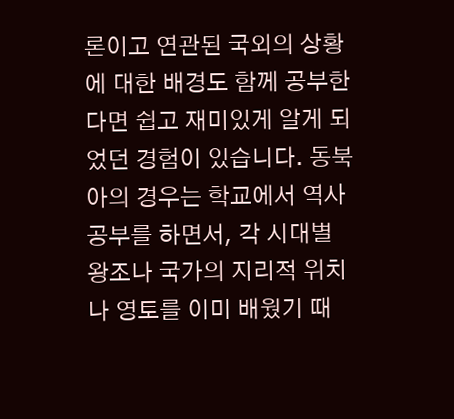론이고 연관된 국외의 상황에 대한 배경도 함께 공부한다면 쉽고 재미있게 알게 되었던 경험이 있습니다. 동북아의 경우는 학교에서 역사 공부를 하면서, 각 시대별 왕조나 국가의 지리적 위치나 영토를 이미 배웠기 때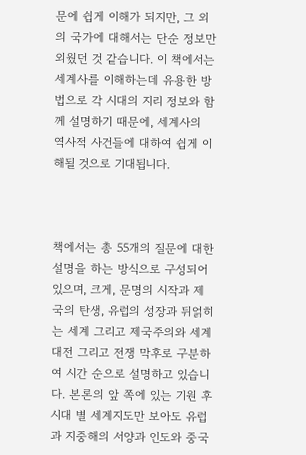문에 쉽게 이해가 되지만, 그 외의 국가에 대해서는 단순 정보만 외웠던 것 같습니다. 이 책에서는 세계사를 이해하는데 유용한 방법으로 각 시대의 지리 정보와 함께 설명하기 때문에, 세계사의 역사적 사건들에 대하여 쉽게 이해될 것으로 기대됩니다.



책에서는 총 55개의 질문에 대한 설명을 하는 방식으로 구성되어 있으며, 크게, 문명의 시작과 제국의 탄생, 유럽의 성장과 뒤얽히는 세계 그리고 제국주의와 세계대전 그리고 전쟁 막후로 구분하여 시간 순으로 설명하고 있습니다. 본론의 앞 쪽에 있는 기원 후 시대 별 세계지도만 보아도 유럽과 지중해의 서양과 인도와 중국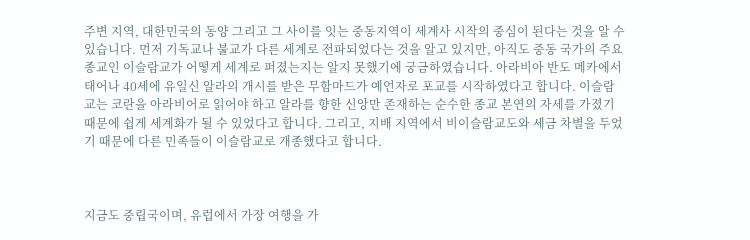주변 지역, 대한민국의 동양 그리고 그 사이를 잇는 중동지역이 세계사 시작의 중심이 된다는 것을 알 수 있습니다. 먼저 기독교나 불교가 다른 세계로 전파되었다는 것을 알고 있지만, 아직도 중동 국가의 주요 종교인 이슬람교가 어떻게 세계로 퍼졌는지는 알지 못했기에 궁금하였습니다. 아라비아 반도 메카에서 태어나 40세에 유일신 알라의 개시를 받은 무함마드가 예언자로 포교를 시작하였다고 합니다. 이슬람교는 코란을 아라비어로 읽어야 하고 알라를 향한 신앙만 존재하는 순수한 종교 본연의 자세를 가졌기 때문에 쉽게 세계화가 될 수 있었다고 합니다. 그리고, 지배 지역에서 비이슬람교도와 세금 차별을 두었기 때문에 다른 민족들이 이슬람교로 개종했다고 합니다.



지금도 중립국이며, 유럽에서 가장 여행을 가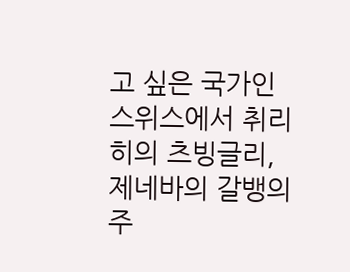고 싶은 국가인 스위스에서 취리히의 츠빙글리, 제네바의 갈뱅의 주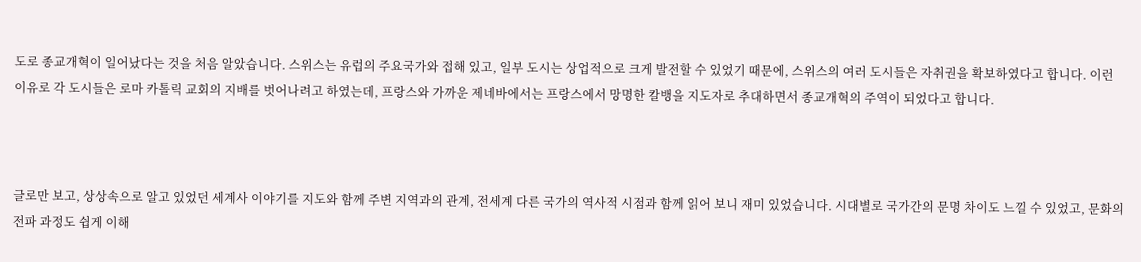도로 종교개혁이 일어났다는 것을 처음 알았습니다. 스위스는 유럽의 주요국가와 접해 있고, 일부 도시는 상업적으로 크게 발전할 수 있었기 때문에, 스위스의 여러 도시들은 자취권을 확보하였다고 합니다. 이런 이유로 각 도시들은 로마 카톨릭 교회의 지배를 벗어나려고 하였는데, 프랑스와 가까운 제네바에서는 프랑스에서 망명한 칼뱅을 지도자로 추대하면서 종교개혁의 주역이 되었다고 합니다.



글로만 보고, 상상속으로 알고 있었던 세계사 이야기를 지도와 함께 주변 지역과의 관계, 전세계 다른 국가의 역사적 시점과 함께 읽어 보니 재미 있었습니다. 시대별로 국가간의 문명 차이도 느낄 수 있었고, 문화의 전파 과정도 쉽게 이해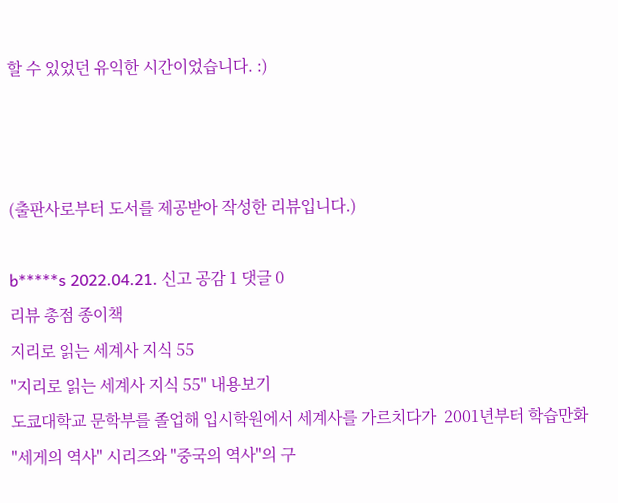할 수 있었던 유익한 시간이었습니다. :)



(출판사로부터 도서를 제공받아 작성한 리뷰입니다.)

b*****s 2022.04.21. 신고 공감 1 댓글 0
리뷰 총점 종이책
지리로 읽는 세계사 지식 55
"지리로 읽는 세계사 지식 55" 내용보기
도쿄대학교 문학부를 졸업해 입시학원에서 세계사를 가르치다가  2001년부터 학습만화 "세게의 역사" 시리즈와 "중국의 역사"의 구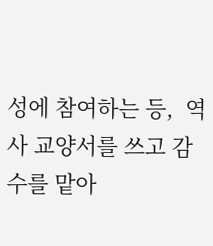성에 참여하는 등,  역사 교양서를 쓰고 감수를 맡아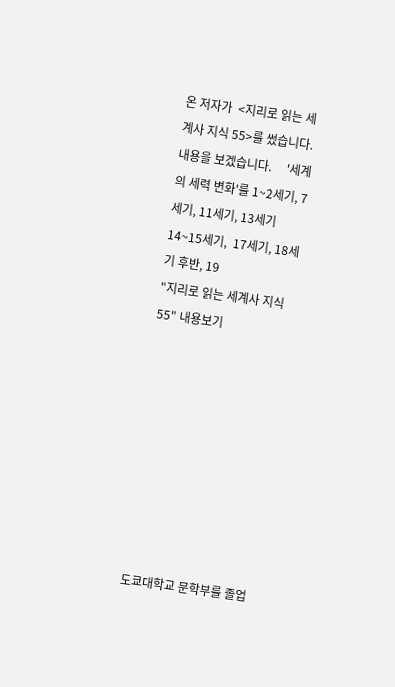온 저자가  <지리로 읽는 세계사 지식 55>를 썼습니다. 내용을 보겠습니다.     '세계의 세력 변화'를 1~2세기, 7세기, 11세기, 13세기 14~15세기,  17세기, 18세기 후반, 19
"지리로 읽는 세계사 지식 55" 내용보기









도쿄대학교 문학부를 졸업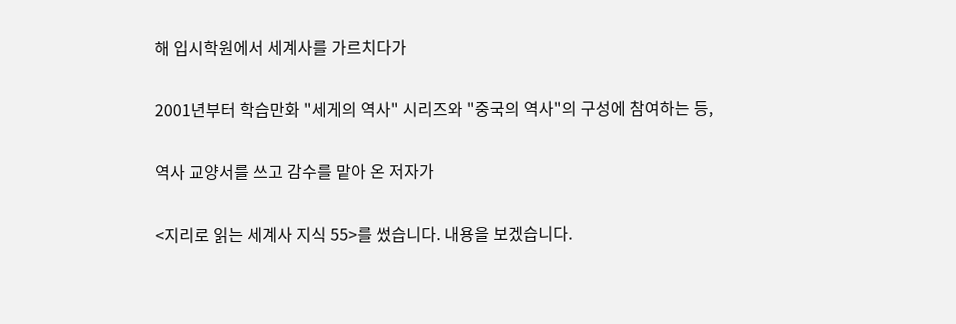해 입시학원에서 세계사를 가르치다가

2001년부터 학습만화 "세게의 역사" 시리즈와 "중국의 역사"의 구성에 참여하는 등,

역사 교양서를 쓰고 감수를 맡아 온 저자가

<지리로 읽는 세계사 지식 55>를 썼습니다. 내용을 보겠습니다.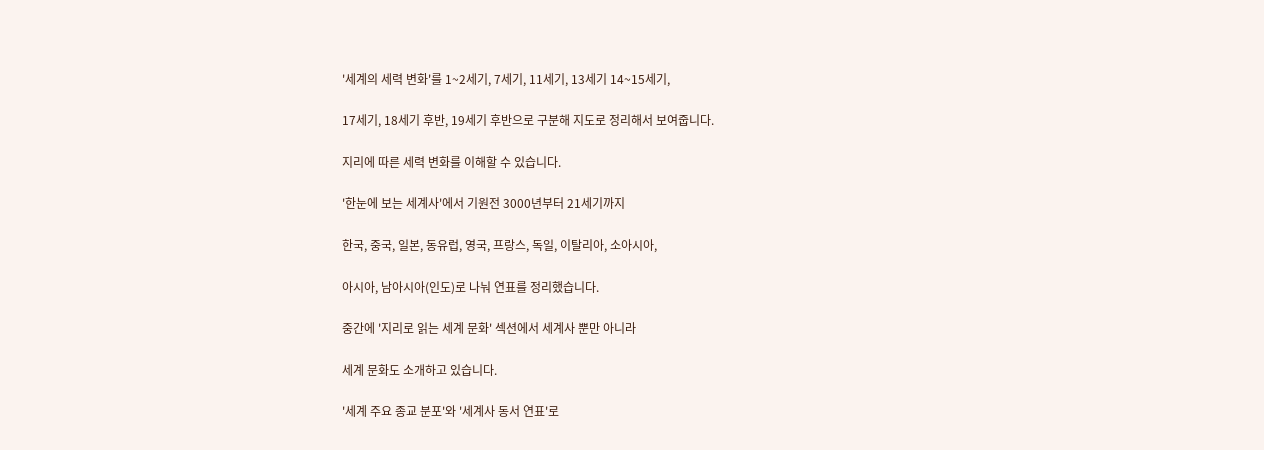'세계의 세력 변화'를 1~2세기, 7세기, 11세기, 13세기 14~15세기,

17세기, 18세기 후반, 19세기 후반으로 구분해 지도로 정리해서 보여줍니다.

지리에 따른 세력 변화를 이해할 수 있습니다.

'한눈에 보는 세계사'에서 기원전 3000년부터 21세기까지

한국, 중국, 일본, 동유럽, 영국, 프랑스, 독일, 이탈리아, 소아시아,

아시아, 남아시아(인도)로 나눠 연표를 정리했습니다.

중간에 '지리로 읽는 세계 문화' 섹션에서 세계사 뿐만 아니라

세계 문화도 소개하고 있습니다.

'세계 주요 종교 분포'와 '세계사 동서 연표'로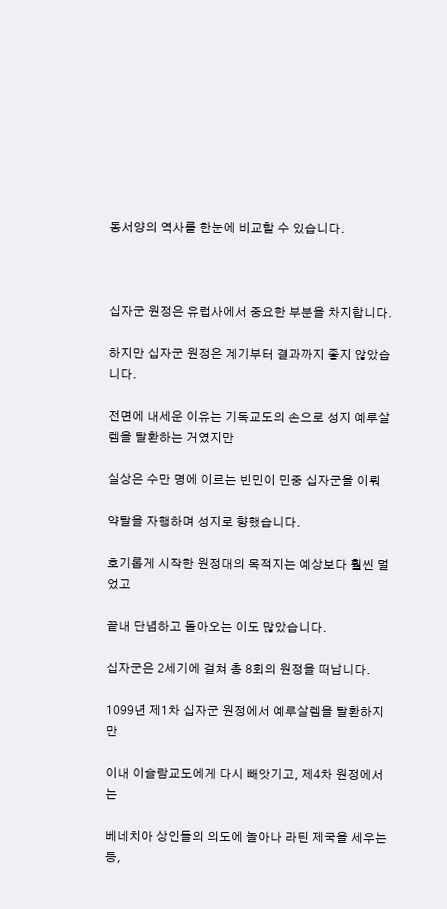동서양의 역사를 한눈에 비교할 수 있습니다.



십자군 원정은 유럽사에서 중요한 부분을 차지합니다.

하지만 십자군 원정은 계기부터 결과까지 좋지 않았습니다.

전면에 내세운 이유는 기독교도의 손으로 성지 예루살렘을 탈환하는 거였지만

실상은 수만 명에 이르는 빈민이 민중 십자군을 이뤄

약탈을 자행하며 성지로 향했습니다.

호기롭게 시작한 원정대의 목적지는 예상보다 훨씬 멀었고

끝내 단념하고 돌아오는 이도 많았습니다.

십자군은 2세기에 걸쳐 총 8회의 원정을 떠납니다.

1099년 제1차 십자군 원정에서 예루살렘을 탈환하지만

이내 이슬람교도에게 다시 빼앗기고, 제4차 원정에서는

베네치아 상인들의 의도에 놀아나 라틴 제국을 세우는 등,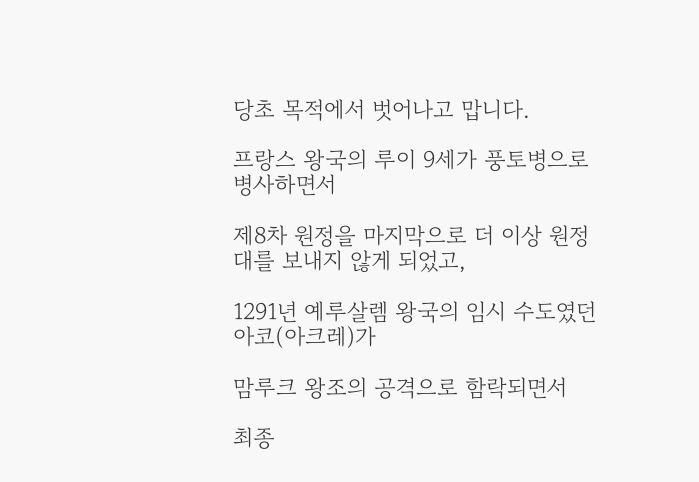당초 목적에서 벗어나고 맙니다.

프랑스 왕국의 루이 9세가 풍토병으로 병사하면서

제8차 원정을 마지막으로 더 이상 원정대를 보내지 않게 되었고,

1291년 예루살렘 왕국의 임시 수도였던 아코(아크레)가

맘루크 왕조의 공격으로 함락되면서

최종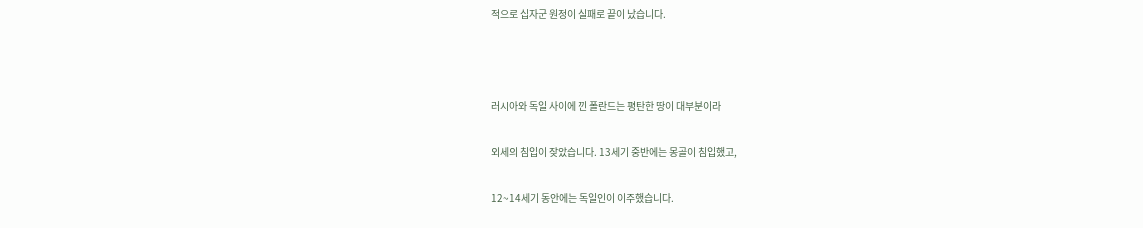적으로 십자군 원정이 실패로 끝이 났습니다.



러시아와 독일 사이에 낀 폴란드는 평탄한 땅이 대부분이라

외세의 침입이 잦았습니다. 13세기 중반에는 몽골이 침입했고,

12~14세기 동안에는 독일인이 이주했습니다.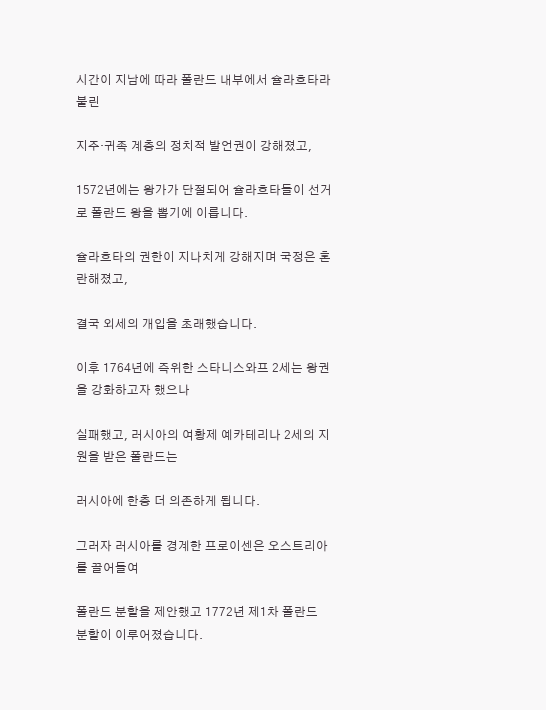시간이 지남에 따라 폴란드 내부에서 슐라흐타라 불린

지주·귀족 계층의 정치적 발언권이 강해졌고,

1572년에는 왕가가 단절되어 슐라흐타들이 선거로 폴란드 왕을 뽑기에 이릅니다.

슐라흐타의 권한이 지나치게 강해지며 국정은 혼란해졌고,

결국 외세의 개입을 초래했습니다.

이후 1764년에 즉위한 스타니스와프 2세는 왕권을 강화하고자 했으나

실패했고, 러시아의 여황제 예카테리나 2세의 지원을 받은 폴란드는

러시아에 한층 더 의존하게 됩니다.

그러자 러시아를 경계한 프로이센은 오스트리아를 끌어들여

폴란드 분할을 제안했고 1772년 제1차 폴란드 분할이 이루어졌습니다.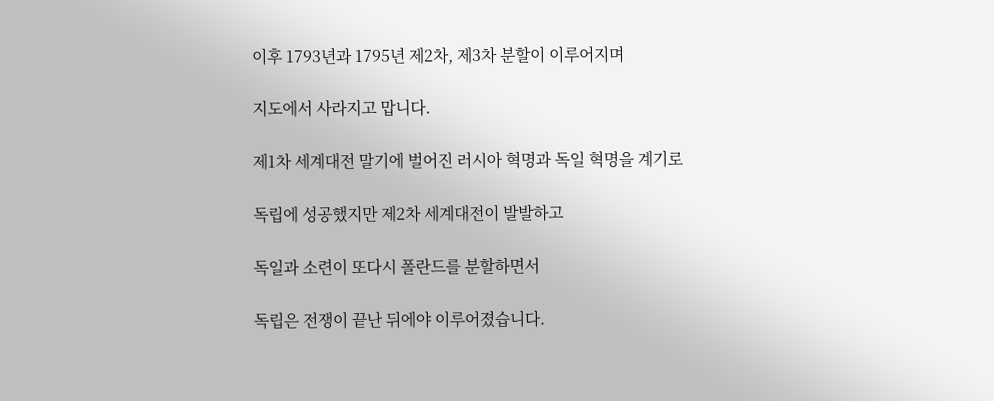이후 1793년과 1795년 제2차, 제3차 분할이 이루어지며

지도에서 사라지고 맙니다.

제1차 세계대전 말기에 벌어진 러시아 혁명과 독일 혁명을 계기로

독립에 성공했지만 제2차 세계대전이 발발하고

독일과 소련이 또다시 폴란드를 분할하면서

독립은 전쟁이 끝난 뒤에야 이루어졌습니다.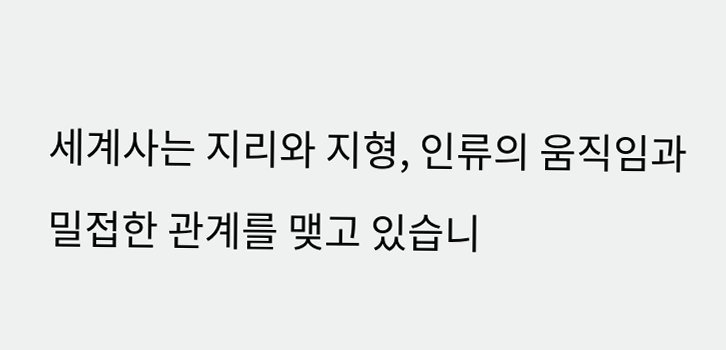세계사는 지리와 지형, 인류의 움직임과 밀접한 관계를 맺고 있습니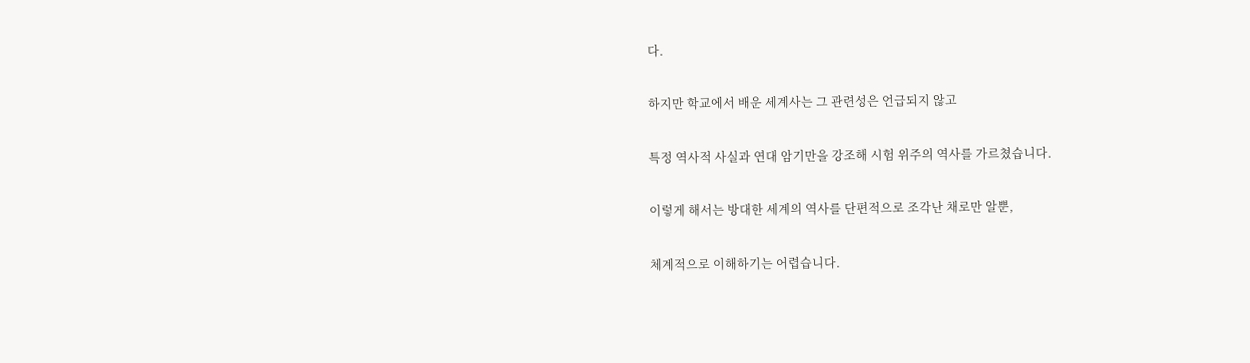다.

하지만 학교에서 배운 세계사는 그 관련성은 언급되지 않고

특정 역사적 사실과 연대 암기만을 강조해 시험 위주의 역사를 가르쳤습니다.

이렇게 해서는 방대한 세계의 역사를 단편적으로 조각난 채로만 알뿐,

체계적으로 이해하기는 어렵습니다.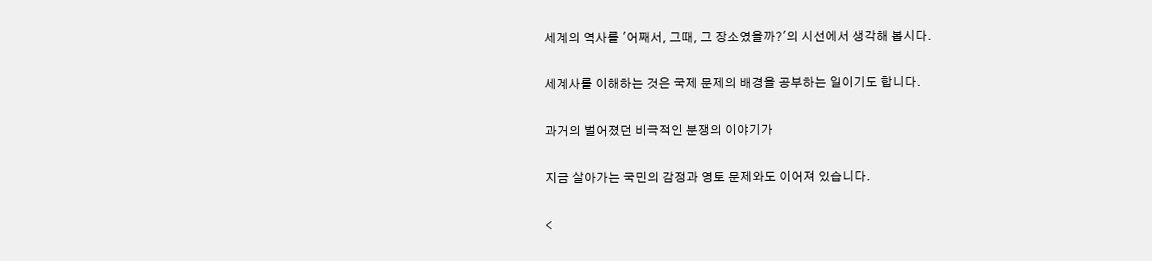세계의 역사를 '어째서, 그때, 그 장소였을까?'의 시선에서 생각해 봅시다.

세계사를 이해하는 것은 국제 문제의 배경을 공부하는 일이기도 합니다.

과거의 벌어졌던 비극적인 분쟁의 이야기가

지금 살아가는 국민의 감정과 영토 문제와도 이어져 있습니다.

<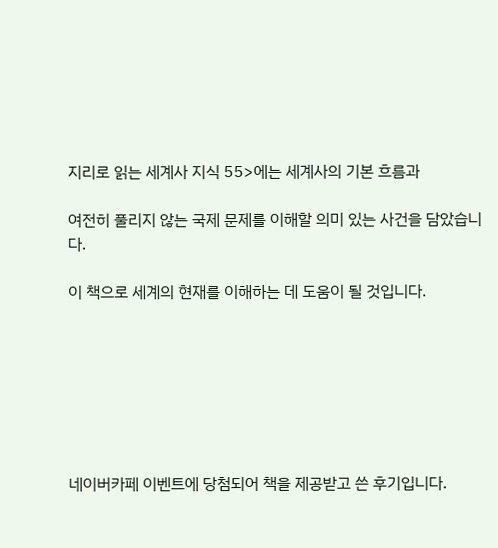지리로 읽는 세계사 지식 55>에는 세계사의 기본 흐름과

여전히 풀리지 않는 국제 문제를 이해할 의미 있는 사건을 담았습니다.

이 책으로 세계의 현재를 이해하는 데 도움이 될 것입니다.







네이버카페 이벤트에 당첨되어 책을 제공받고 쓴 후기입니다.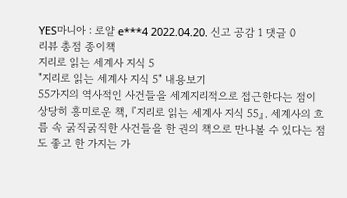YES마니아 : 로얄 e***4 2022.04.20. 신고 공감 1 댓글 0
리뷰 총점 종이책
지리로 읽는 세계사 지식 5
"지리로 읽는 세계사 지식 5" 내용보기
55가지의 역사적인 사건들을 세계지리적으로 접근한다는 점이 상당히 흥미로운 책, 『지리로 읽는 세계사 지식 55』. 세계사의 흐름 속 굵직굵직한 사건들을 한 권의 책으로 만나볼 수 있다는 점도 좋고 한 가지는 가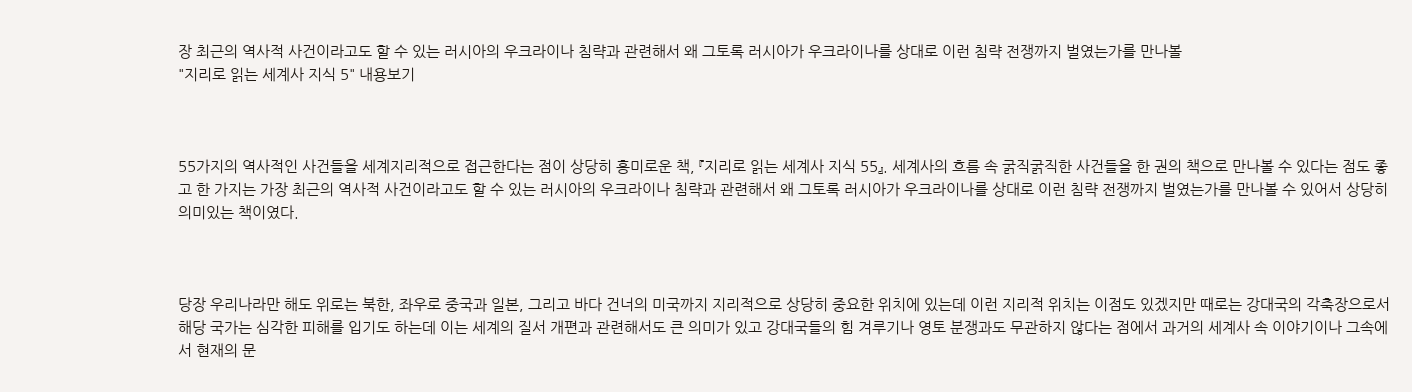장 최근의 역사적 사건이라고도 할 수 있는 러시아의 우크라이나 침략과 관련해서 왜 그토록 러시아가 우크라이나를 상대로 이런 침략 전쟁까지 벌였는가를 만나볼
"지리로 읽는 세계사 지식 5" 내용보기



55가지의 역사적인 사건들을 세계지리적으로 접근한다는 점이 상당히 흥미로운 책, 『지리로 읽는 세계사 지식 55』. 세계사의 흐름 속 굵직굵직한 사건들을 한 권의 책으로 만나볼 수 있다는 점도 좋고 한 가지는 가장 최근의 역사적 사건이라고도 할 수 있는 러시아의 우크라이나 침략과 관련해서 왜 그토록 러시아가 우크라이나를 상대로 이런 침략 전쟁까지 벌였는가를 만나볼 수 있어서 상당히 의미있는 책이였다.



당장 우리나라만 해도 위로는 북한, 좌우로 중국과 일본, 그리고 바다 건너의 미국까지 지리적으로 상당히 중요한 위치에 있는데 이런 지리적 위치는 이점도 있겠지만 때로는 강대국의 각축장으로서 해당 국가는 심각한 피해를 입기도 하는데 이는 세계의 질서 개편과 관련해서도 큰 의미가 있고 강대국들의 힘 겨루기나 영토 분쟁과도 무관하지 않다는 점에서 과거의 세계사 속 이야기이나 그속에서 현재의 문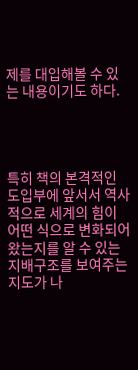제를 대입해볼 수 있는 내용이기도 하다.




특히 책의 본격적인 도입부에 앞서서 역사적으로 세계의 힘이 어떤 식으로 변화되어 왔는지를 알 수 있는 지배구조를 보여주는 지도가 나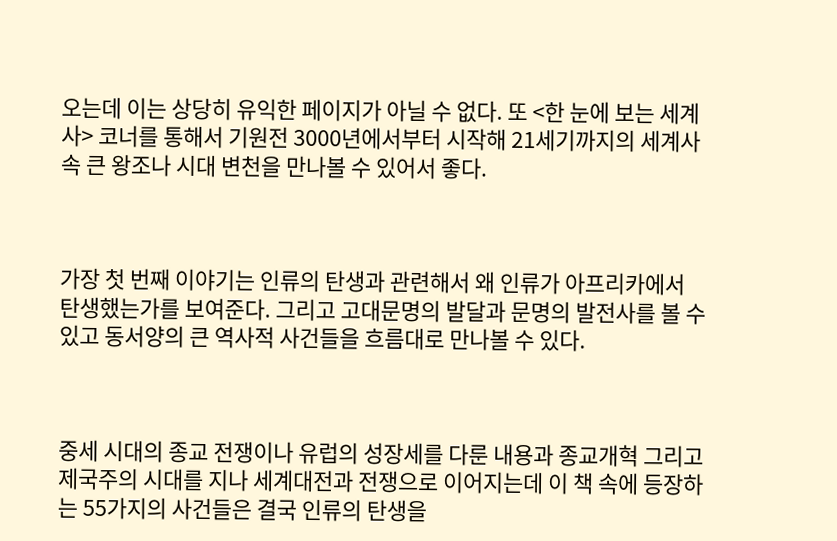오는데 이는 상당히 유익한 페이지가 아닐 수 없다. 또 <한 눈에 보는 세계사> 코너를 통해서 기원전 3000년에서부터 시작해 21세기까지의 세계사 속 큰 왕조나 시대 변천을 만나볼 수 있어서 좋다.



가장 첫 번째 이야기는 인류의 탄생과 관련해서 왜 인류가 아프리카에서 탄생했는가를 보여준다. 그리고 고대문명의 발달과 문명의 발전사를 볼 수 있고 동서양의 큰 역사적 사건들을 흐름대로 만나볼 수 있다.



중세 시대의 종교 전쟁이나 유럽의 성장세를 다룬 내용과 종교개혁 그리고 제국주의 시대를 지나 세계대전과 전쟁으로 이어지는데 이 책 속에 등장하는 55가지의 사건들은 결국 인류의 탄생을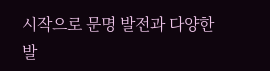시작으로 문명 발전과 다양한 발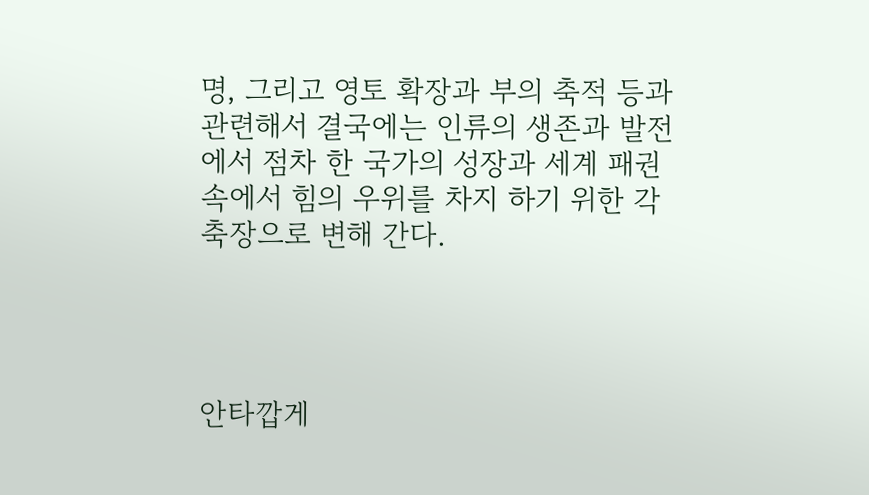명, 그리고 영토 확장과 부의 축적 등과 관련해서 결국에는 인류의 생존과 발전에서 점차 한 국가의 성장과 세계 패권 속에서 힘의 우위를 차지 하기 위한 각축장으로 변해 간다.




안타깝게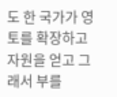도 한 국가가 영토를 확장하고 자원을 얻고 그래서 부를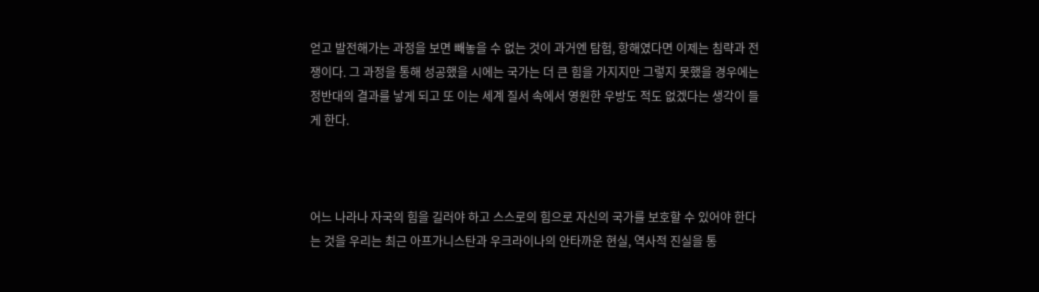얻고 발전해가는 과정을 보면 빼놓을 수 없는 것이 과거엔 탐험, 항해였다면 이제는 침략과 전쟁이다. 그 과정을 통해 성공했을 시에는 국가는 더 큰 힘을 가지지만 그렇지 못했을 경우에는 정반대의 결과를 낳게 되고 또 이는 세계 질서 속에서 영원한 우방도 적도 없겠다는 생각이 들게 한다.



어느 나라나 자국의 힘을 길러야 하고 스스로의 힘으로 자신의 국가를 보호할 수 있어야 한다는 것을 우리는 최근 아프가니스탄과 우크라이나의 안타까운 현실, 역사적 진실을 통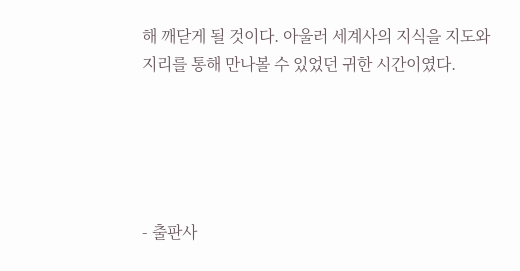해 깨닫게 될 것이다. 아울러 세계사의 지식을 지도와 지리를 통해 만나볼 수 있었던 귀한 시간이였다.





- 출판사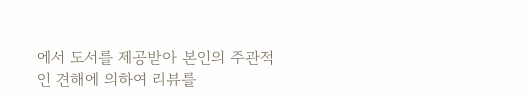에서 도서를 제공받아 본인의 주관적인 견해에 의하여 리뷰를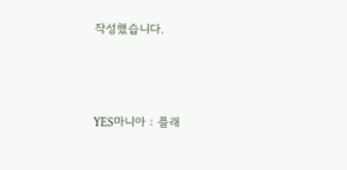작성했습니다.



YES마니아 : 플래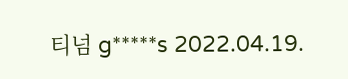티넘 g*****s 2022.04.19.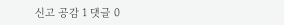신고 공감 1 댓글 0